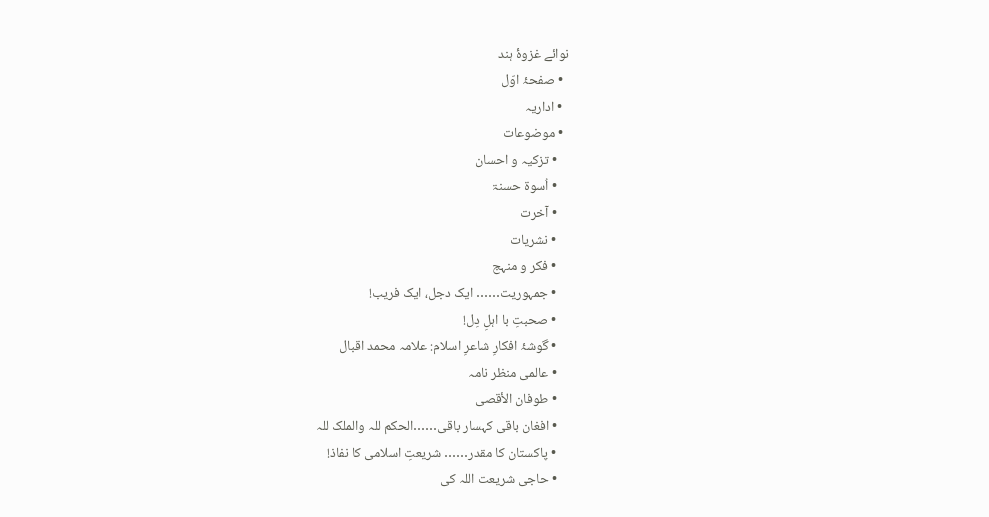نوائے غزوۂ ہند
  • صفحۂ اوّل
  • اداریہ
  • موضوعات
    • تزکیہ و احسان
    • اُسوۃ حسنۃ
    • آخرت
    • نشریات
    • فکر و منہج
    • جمہوریت…… ایک دجل، ایک فریب!
    • صحبتِ با اہلِ دِل!
    • گوشۂ افکارِ شاعرِ اسلام: علامہ محمد اقبال
    • عالمی منظر نامہ
    • طوفان الأقصی
    • افغان باقی کہسار باقی……الحکم للہ والملک للہ
    • پاکستان کا مقدر…… شریعتِ اسلامی کا نفاذ!
    • حاجی شریعت اللہ کی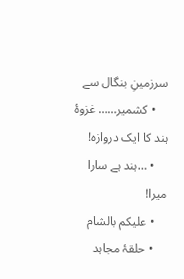سرزمینِ بنگال سے
    • کشمیر…… غزوۂ ہند کا ایک دروازہ!
    • …ہند ہے سارا میرا!
    • علیکم بالشام
    • حلقۂ مجاہد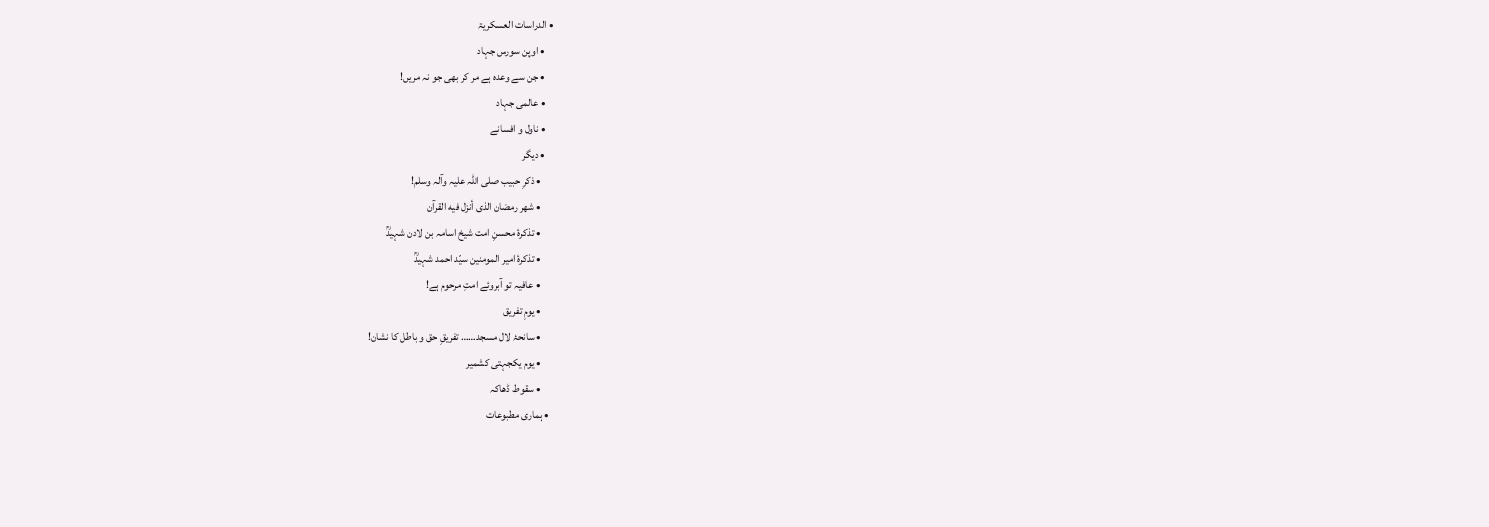• الدراسات العسکریۃ
    • اوپن سورس جہاد
    • جن سے وعدہ ہے مر کر بھی جو نہ مریں!
    • عالمی جہاد
    • ناول و افسانے
    • دیگر
      • ذکرِ حبیب صلی اللہ علیہ وآلہ وسلم!
      • شهر رمضان الذی أنزل فیه القرآن
      • تذکرۂ محسنِ امت شیخ اسامہ بن لادن شہیدؒ
      • تذکرۂ امیر المومنین سیّد احمد شہیدؒ
      • عافیہ تو آبروئے امتِ مرحوم ہے!
      • یومِ تفریق
      • سانحۂ لال مسجد…… تفریقِ حق و باطل کا نشان!
      • یوم یکجہتی کشمیر
      • سقوط ڈھاکہ
  • ہماری مطبوعات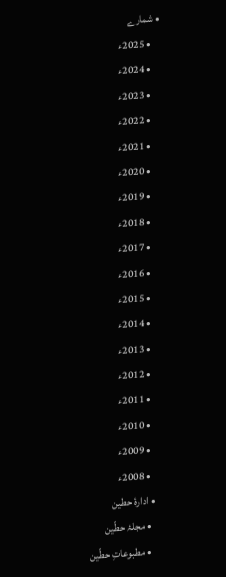• شمارے
    • 2025ء
    • 2024ء
    • 2023ء
    • 2022ء
    • 2021ء
    • 2020ء
    • 2019ء
    • 2018ء
    • 2017ء
    • 2016ء
    • 2015ء
    • 2014ء
    • 2013ء
    • 2012ء
    • 2011ء
    • 2010ء
    • 2009ء
    • 2008ء
  • ادارۂ حطین
    • مجلۂ حطّین
    • مطبوعاتِ حطّین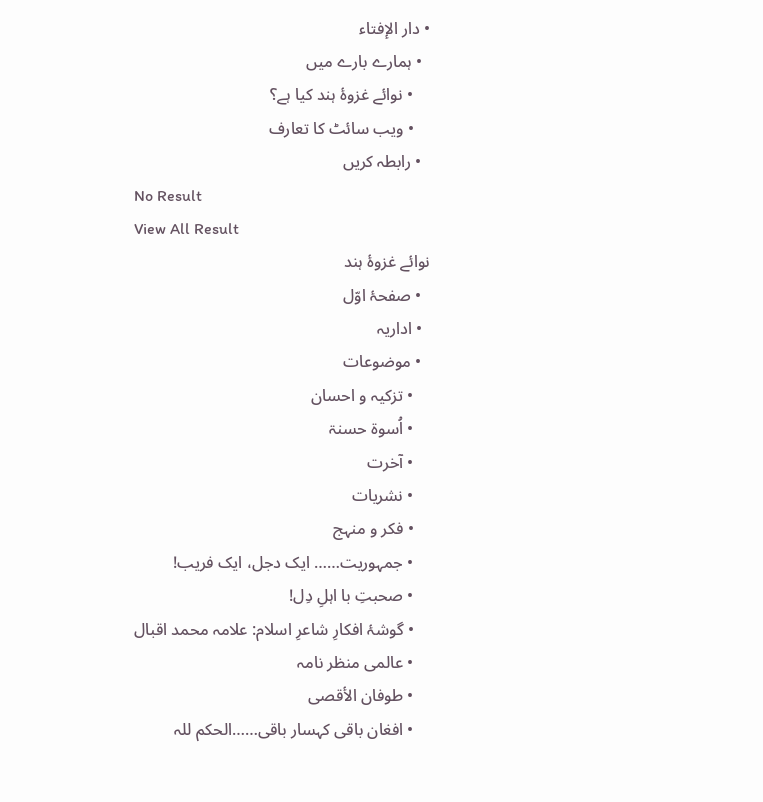• دار الإفتاء
  • ہمارے بارے میں
    • نوائے غزوۂ ہند کیا ہے؟
    • ویب سائٹ کا تعارف
  • رابطہ کریں
No Result
View All Result
نوائے غزوۂ ہند
  • صفحۂ اوّل
  • اداریہ
  • موضوعات
    • تزکیہ و احسان
    • اُسوۃ حسنۃ
    • آخرت
    • نشریات
    • فکر و منہج
    • جمہوریت…… ایک دجل، ایک فریب!
    • صحبتِ با اہلِ دِل!
    • گوشۂ افکارِ شاعرِ اسلام: علامہ محمد اقبال
    • عالمی منظر نامہ
    • طوفان الأقصی
    • افغان باقی کہسار باقی……الحکم للہ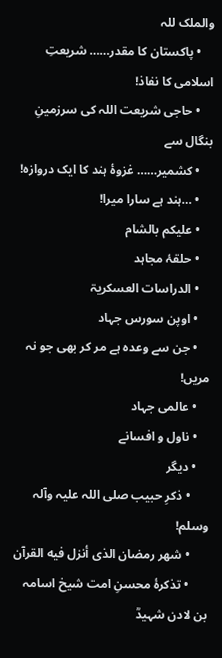والملک للہ
    • پاکستان کا مقدر…… شریعتِ اسلامی کا نفاذ!
    • حاجی شریعت اللہ کی سرزمینِ بنگال سے
    • کشمیر…… غزوۂ ہند کا ایک دروازہ!
    • …ہند ہے سارا میرا!
    • علیکم بالشام
    • حلقۂ مجاہد
    • الدراسات العسکریۃ
    • اوپن سورس جہاد
    • جن سے وعدہ ہے مر کر بھی جو نہ مریں!
    • عالمی جہاد
    • ناول و افسانے
    • دیگر
      • ذکرِ حبیب صلی اللہ علیہ وآلہ وسلم!
      • شهر رمضان الذی أنزل فیه القرآن
      • تذکرۂ محسنِ امت شیخ اسامہ بن لادن شہیدؒ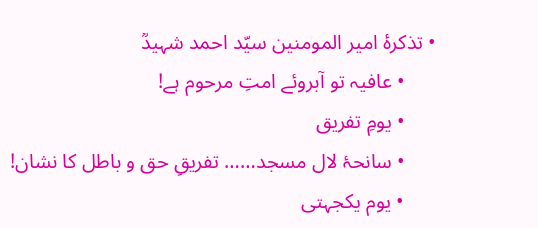• تذکرۂ امیر المومنین سیّد احمد شہیدؒ
      • عافیہ تو آبروئے امتِ مرحوم ہے!
      • یومِ تفریق
      • سانحۂ لال مسجد…… تفریقِ حق و باطل کا نشان!
      • یوم یکجہتی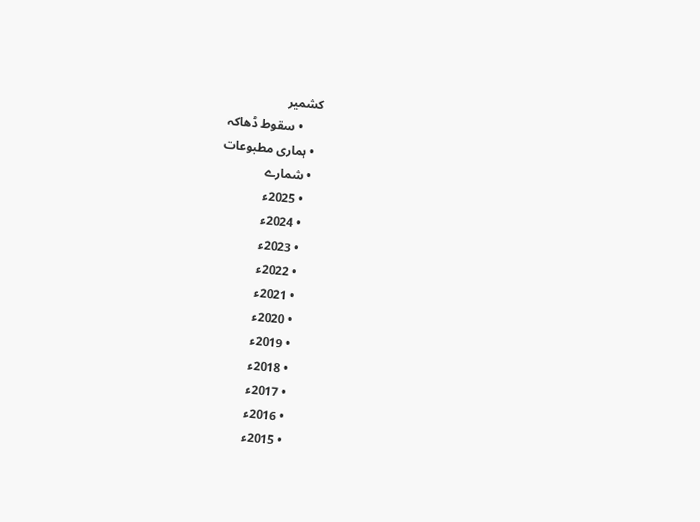کشمیر
      • سقوط ڈھاکہ
  • ہماری مطبوعات
  • شمارے
    • 2025ء
    • 2024ء
    • 2023ء
    • 2022ء
    • 2021ء
    • 2020ء
    • 2019ء
    • 2018ء
    • 2017ء
    • 2016ء
    • 2015ء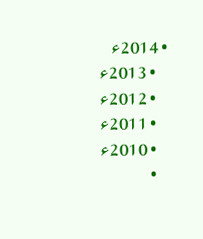• 2014ء
    • 2013ء
    • 2012ء
    • 2011ء
    • 2010ء
    •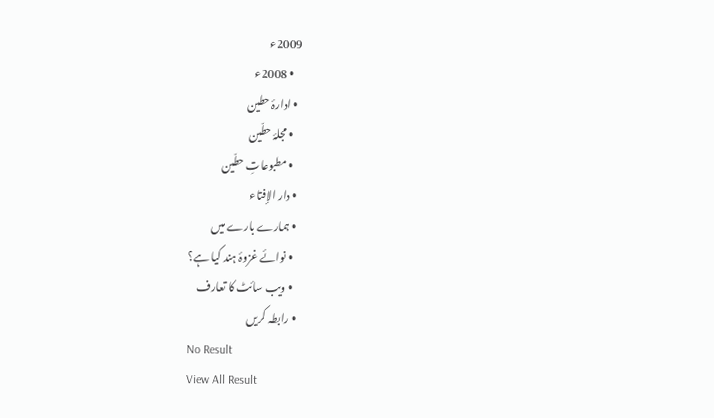2009ء
    • 2008ء
  • ادارۂ حطین
    • مجلۂ حطّین
    • مطبوعاتِ حطّین
  • دار الإفتاء
  • ہمارے بارے میں
    • نوائے غزوۂ ہند کیا ہے؟
    • ویب سائٹ کا تعارف
  • رابطہ کریں
No Result
View All Result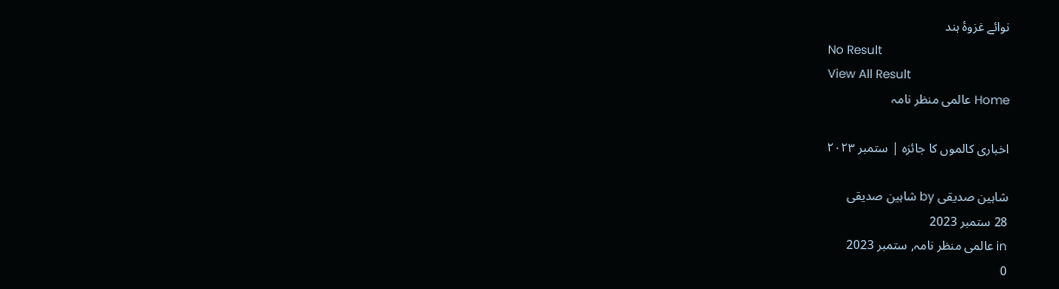نوائے غزوۂ ہند
No Result
View All Result
Home عالمی منظر نامہ

اخباری کالموں کا جائزہ | ستمبر ۲۰۲۳

شاہین صدیقی by شاہین صدیقی
28 ستمبر 2023
in عالمی منظر نامہ, ستمبر 2023
0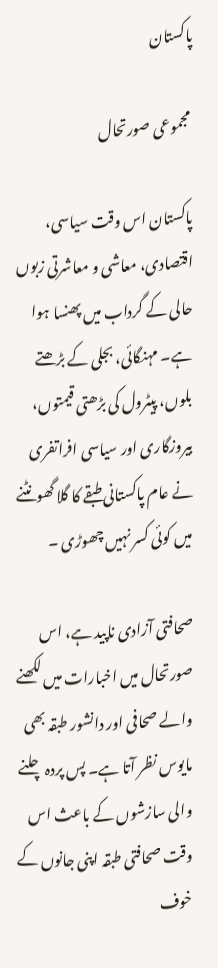پاکستان

 مجموعی صورتحال

پاکستان اس وقت سیاسی، اقتصادی، معاشی و معاشرتی زبوں حالی کے گرداب میں پھنسا ہوا ہے۔ مہنگائی، بجلی کے بڑھتے بلوں، پیٹرول کی بڑھتی قیمتوں، بیروزگاری اور سیاسی افراتفری نے عام پاکستانی طبقے کا گلا گھونٹنے میں کوئی کسر نہیں چھوڑی ۔

صحافتی آزادی ناپید ہے، اس صورتحال میں اخبارات میں لکھنے والے صحافی اور دانشور طبقہ بھی مایوس نظر آتا ہے۔ پس پردہ چلنے والی سازشوں کے باعث اس وقت صحافتی طبقہ اپنی جانوں کے خوف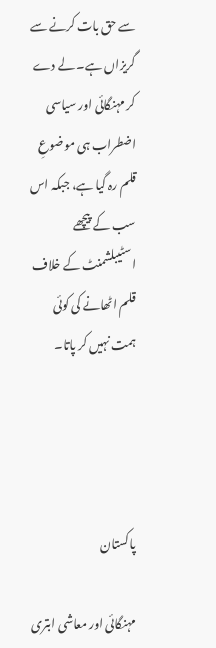سے حق بات کرنے سے گریزاں ہے۔ لے دے کر مہنگائی اور سیاسی اضطراب ہی موضوعِ قلم رہ گیا ہے، جبکہ اس سب کے پیچھے اسٹیبلشمنٹ کے خلاف قلم اٹھانے کی کوئی ہمت نہیں کر پاتا۔




پاکستان

مہنگائی اور معاشی ابتری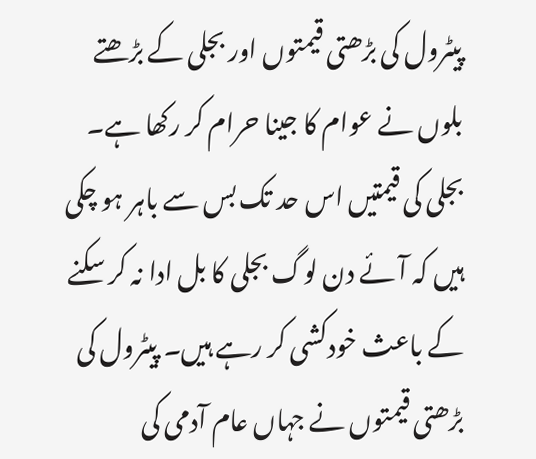پیٹرول کی بڑھتی قیمتوں اور بجلی کے بڑھتے بلوں نے عوام کا جینا حرام کر رکھا ہے۔ بجلی کی قیمتیں اس حد تک بس سے باہر ہو چکی ہیں کہ آئے دن لوگ بجلی کا بل ادا نہ کر سکنے کے باعث خودکشی کر رہے ہیں۔ پیٹرول کی بڑھتی قیمتوں نے جہاں عام آدمی کی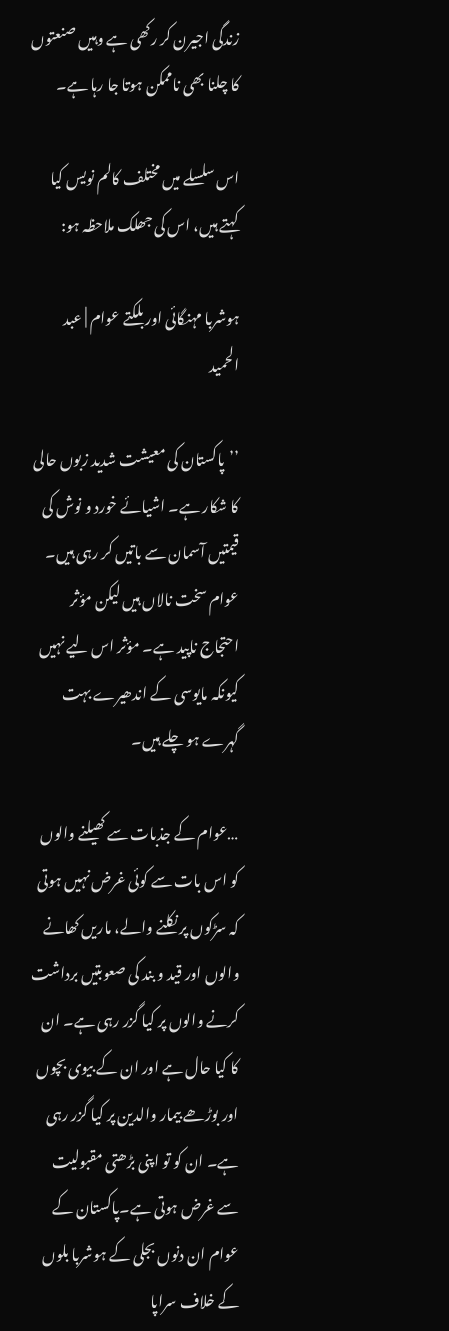زندگی اجیرن کر رکھی ہے وہیں صنعتوں کا چلنا بھی ناممکن ہوتا جا رہا ہے۔

اس سلسلے میں مختلف کالم نویس کیا کہتے ہیں، اس کی جھلک ملاحظہ ہو:

ہوشربا مہنگائی اور بلکتے عوام | عبد الحمید

’’پاکستان کی معیشت شدید زبوں حالی کا شکار ہے۔ اشیائے خورد و نوش کی قیمتیں آسمان سے باتیں کر رہی ہیں۔ عوام سخت نالاں ہیں لیکن مؤثر احتجاج ناپید ہے۔ مؤثر اس لیے نہیں کیونکہ مایوسی کے اندھیرے بہت گہرے ہو چلے ہیں۔

…عوام کے جذبات سے کھیلنے والوں کو اس بات سے کوئی غرض نہیں ہوتی کہ سڑکوں پر نکلنے والے، ماریں کھانے والوں اور قید و بند کی صعوبتیں برداشت کرنے والوں پر کیا گزر رہی ہے۔ ان کا کیا حال ہے اور ان کے بیوی بچوں اور بوڑھے بیمار والدین پر کیا گزر رہی ہے۔ ان کو تو اپنی بڑھتی مقبولیت سے غرض ہوتی ہے۔پاکستان کے عوام ان دنوں بجلی کے ہوشربا بلوں کے خلاف سراپا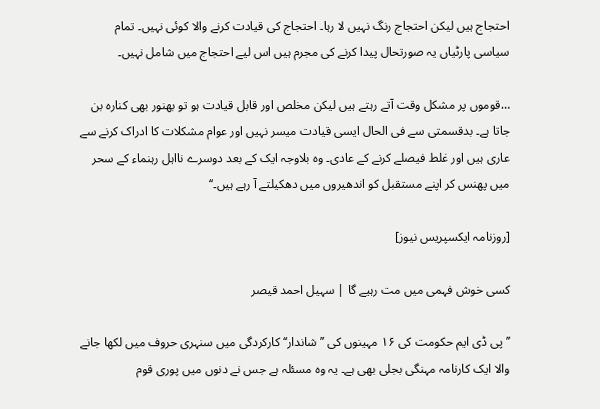احتجاج ہیں لیکن احتجاج رنگ نہیں لا رہا۔ احتجاج کی قیادت کرنے والا کوئی نہیں۔ تمام سیاسی پارٹیاں یہ صورتحال پیدا کرنے کی مجرم ہیں اس لیے احتجاج میں شامل نہیں۔

…قوموں پر مشکل وقت آتے رہتے ہیں لیکن مخلص اور قابل قیادت ہو تو بھنور بھی کنارہ بن جاتا ہے۔ بدقسمتی سے فی الحال ایسی قیادت میسر نہیں اور عوام مشکلات کا ادراک کرنے سے عاری ہیں اور غلط فیصلے کرنے کے عادی۔ وہ بلاوجہ ایک کے بعد دوسرے نااہل رہنماء کے سحر میں پھنس کر اپنے مستقبل کو اندھیروں میں دھکیلتے آ رہے ہیں۔‘‘

[روزنامہ ایکسپریس نیوز]

کسی خوش فہمی میں مت رہیے گا | سہیل احمد قیصر

’’پی ڈی ایم حکومت کی ۱۶ مہینوں کی ’’شاندار‘‘ کارکردگی میں سنہری حروف میں لکھا جانے والا ایک کارنامہ مہنگی بجلی بھی ہے۔ یہ وہ مسئلہ ہے جس نے دنوں میں پوری قوم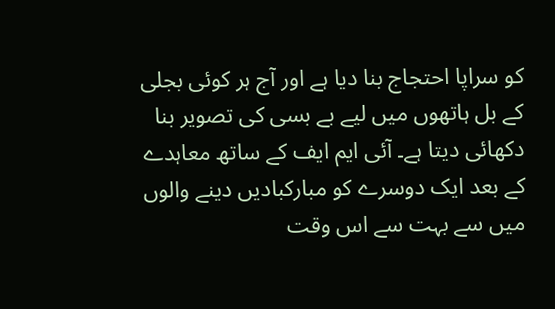کو سراپا احتجاج بنا دیا ہے اور آج ہر کوئی بجلی کے بل ہاتھوں میں لیے بے بسی کی تصویر بنا دکھائی دیتا ہے۔ آئی ایم ایف کے ساتھ معاہدے کے بعد ایک دوسرے کو مبارکبادیں دینے والوں میں سے بہت سے اس وقت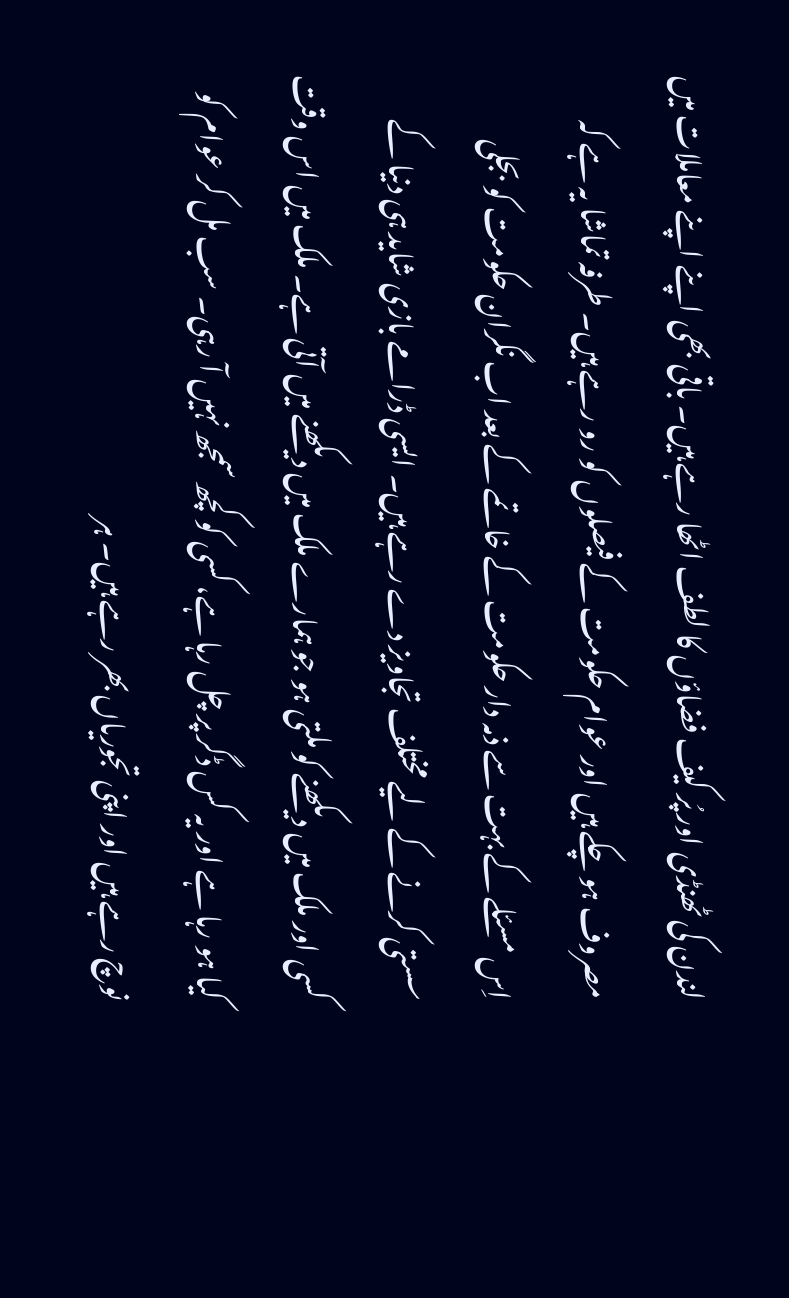لندن کی ٹھنڈی اور پُر کیف فضاؤں کا لطف اٹھا رہے ہیں۔ باقی بھی اپنے اپنے معاملات میں مصروف ہو چکے ہیں اور عوام حکومت کے فیصلوں کو رو رہے ہیں۔ طرفہ تماشا یہ ہے کہ اِس مسئلے کے بہت سے ذمہ دار حکومت کے خاتمے کے بعد اب نگران حکومت کو بجلی سستی کرنے کے لیے مختلف تجاویز دے رہے ہیں۔ ایسی ڈرامے بازی شاید ہی دنیا کے کسی اور ملک میں دیکھنے کو ملتی ہو جو ہمارے ملک میں دیکھنے میں آتی ہے۔ ملک میں اس وقت کیا ہو رہا ہے اور یہ کس ڈگر پر چل رہا ہے، کسی کو کچھ سمجھ نہیں آ رہی۔ سب مل کر عوام کو نوچ رہے ہیں اور اپنی تجوریاں بھر رہے ہیں۔ ہر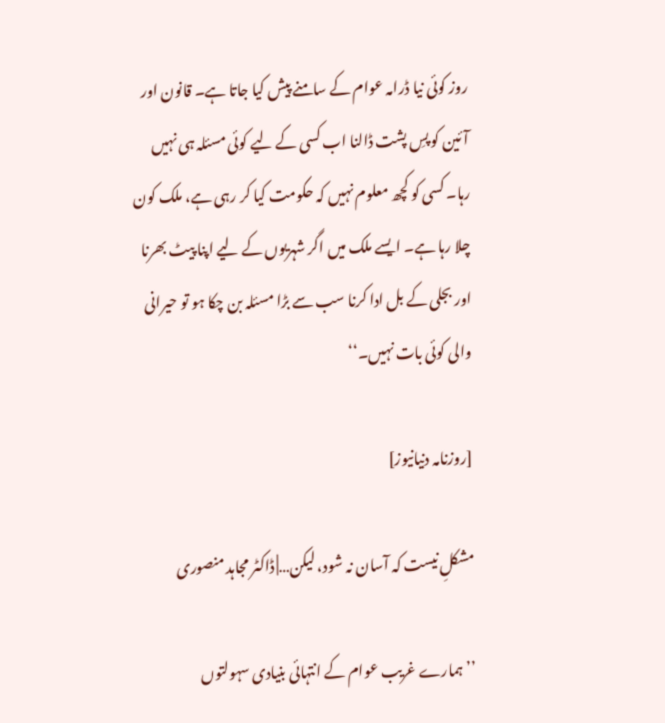روز کوئی نیا ڈرامہ عوام کے سامنے پیش کیا جاتا ہے۔ قانون اور آئین کو پسِ پشت ڈالنا اب کسی کے لیے کوئی مسئلہ ہی نہیں رہا۔ کسی کو کچھ معلوم نہیں کہ حکومت کیا کر رہی ہے، ملک کون چلا رہا ہے۔ ایسے ملک میں اگر شہریوں کے لیے اپنا پیٹ بھرنا اور بجلی کے بل ادا کرنا سب سے بڑا مسئلہ بن چکا ہو تو حیرانی والی کوئی بات نہیں۔‘‘

[روزنامہ دنیانیوز]

مشکلِ نیست کہ آسان نہ شود، لیکن…| ڈاکٹر مجاہد منصوری

’’ہمارے غریب عوام کے انتہائی بنیادی سہولتوں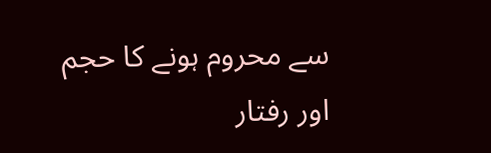سے محروم ہونے کا حجم اور رفتار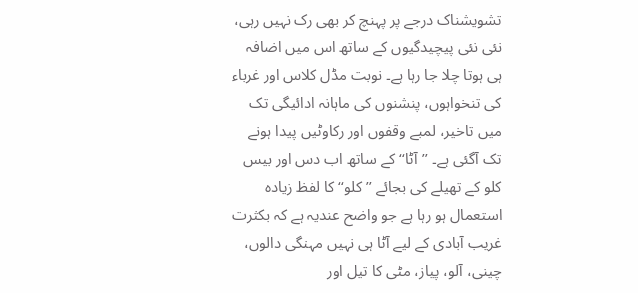تشویشناک درجے پر پہنچ کر بھی رک نہیں رہی، نئی نئی پیچیدگیوں کے ساتھ اس میں اضافہ ہی ہوتا چلا جا رہا ہے۔ نوبت مڈل کلاس اور غرباء کی تنخواہوں، پنشنوں کی ماہانہ ادائیگی تک میں تاخیر، لمبے وقفوں اور رکاوٹیں پیدا ہونے تک آگئی ہے۔ ’’آٹا‘‘ کے ساتھ اب دس اور بیس کلو کے تھیلے کی بجائے ’’کلو‘‘ کا لفظ زیادہ استعمال ہو رہا ہے جو واضح عندیہ ہے کہ بکثرت غریب آبادی کے لیے آٹا ہی نہیں مہنگی دالوں، چینی، آلو، پیاز، مٹی کا تیل اور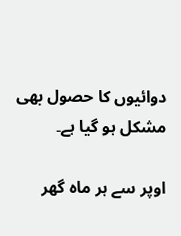دوائیوں کا حصول بھی مشکل ہو گیا ہے۔

اوپر سے ہر ماہ گھر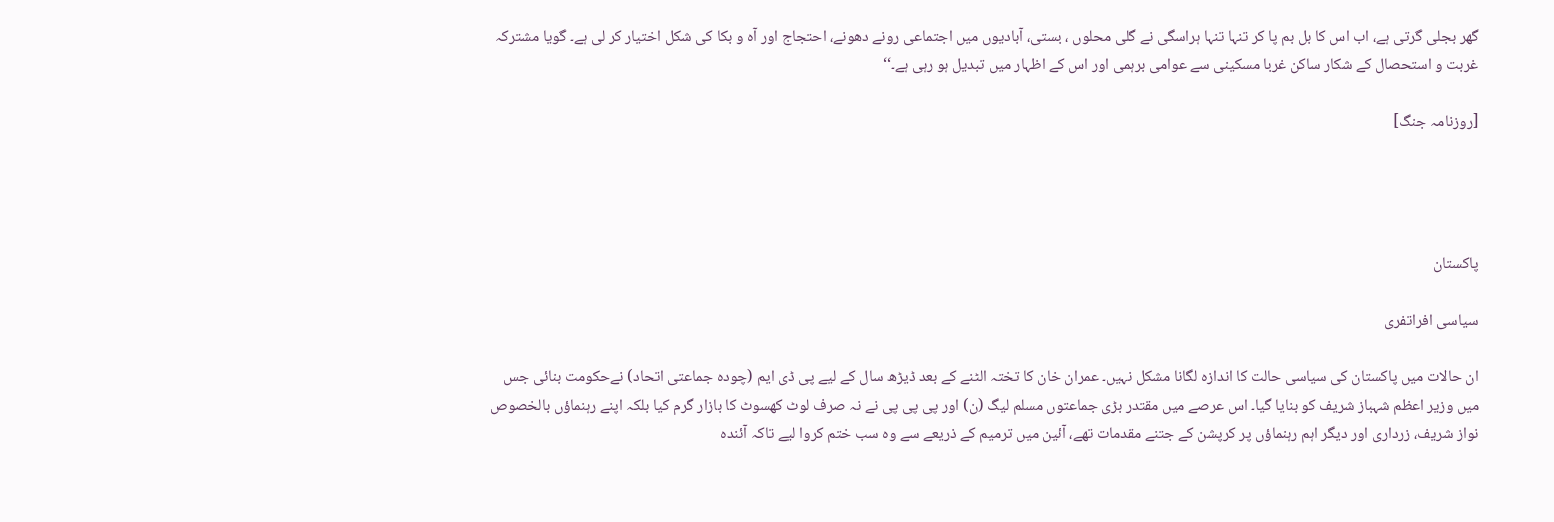گھر بجلی گرتی ہے، اب اس کا بل بم پا کر تنہا تنہا ہراسگی نے گلی محلوں ، بستی، آبادیوں میں اجتماعی رونے دھونے، احتجاج اور آہ و بکا کی شکل اختیار کر لی ہے۔ گویا مشترکہ غربت و استحصال کے شکار ساکن غربا مسکینی سے عوامی برہمی اور اس کے اظہار میں تبدیل ہو رہی ہے۔‘‘

[روزنامہ جنگ]




پاکستان

سیاسی افراتفری

ان حالات میں پاکستان کی سیاسی حالت کا اندازہ لگانا مشکل نہیں۔ عمران خان کا تختہ الٹنے کے بعد ڈیڑھ سال کے لیے پی ڈی ایم (چودہ جماعتی اتحاد) نےحکومت بنائی جس میں وزیر اعظم شہباز شریف کو بنایا گیا۔ اس عرصے میں مقتدر بڑی جماعتوں مسلم لیگ (ن) اور پی پی پی نے نہ صرف لوٹ کھسوٹ کا بازار گرم کیا بلکہ اپنے رہنماؤں بالخصوص نواز شریف، زرداری اور دیگر اہم رہنماؤں پر کرپشن کے جتنے مقدمات تھے، آئین میں ترمیم کے ذریعے سے وہ سب ختم کروا لیے تاکہ آئندہ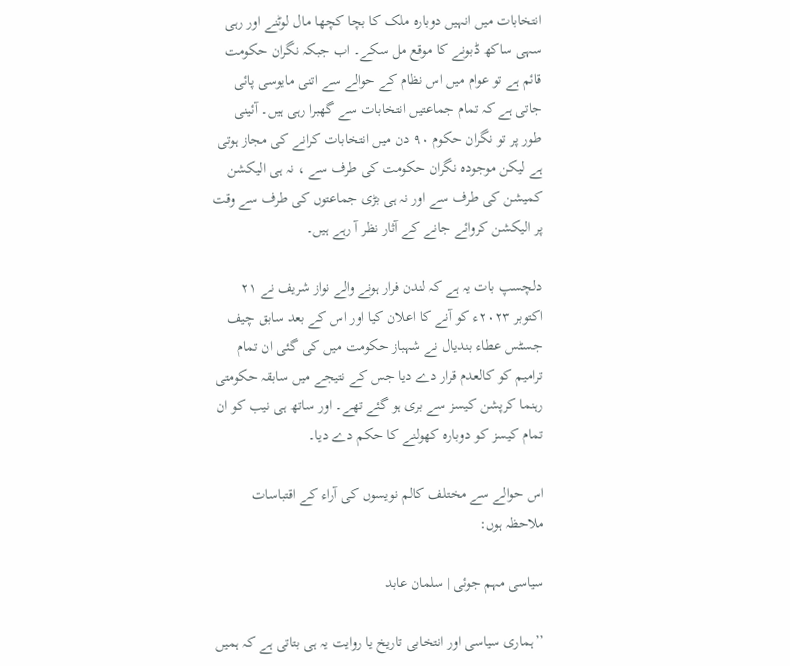انتخابات میں انہیں دوبارہ ملک کا بچا کچھا مال لوٹنے اور رہی سہی ساکھ ڈبونے کا موقع مل سکے۔ اب جبکہ نگران حکومت قائم ہے تو عوام میں اس نظام کے حوالے سے اتنی مایوسی پائی جاتی ہے کہ تمام جماعتیں انتخابات سے گھبرا رہی ہیں۔ آئینی طور پر تو نگران حکوم ۹۰ دن میں انتخابات کرانے کی مجاز ہوتی ہے لیکن موجودہ نگران حکومت کی طرف سے ، نہ ہی الیکشن کمیشن کی طرف سے اور نہ ہی بڑی جماعتوں کی طرف سے وقت پر الیکشن کروائے جانے کے آثار نظر آ رہے ہیں۔

دلچسپ بات یہ ہے کہ لندن فرار ہونے والے نواز شریف نے ۲۱ اکتوبر ۲۰۲۳ء کو آنے کا اعلان کیا اور اس کے بعد سابق چیف جسٹس عطاء بندیال نے شہباز حکومت میں کی گئی ان تمام ترامیم کو کالعدم قرار دے دیا جس کے نتیجے میں سابقہ حکومتی رہنما کرپشن کیسز سے بری ہو گئے تھے۔ اور ساتھ ہی نیب کو ان تمام کیسز کو دوبارہ کھولنے کا حکم دے دیا۔

اس حوالے سے مختلف کالم نویسوں کی آراء کے اقتباسات ملاحظہ ہوں:

سیاسی مہم جوئی | سلمان عابد

’’ہماری سیاسی اور انتخابی تاریخ یا روایت یہ ہی بتاتی ہے کہ ہمیں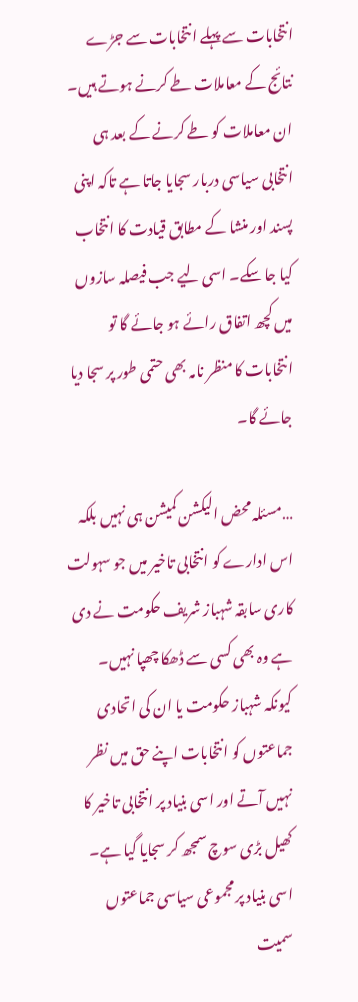انتخابات سے پہلے انتخابات سے جڑے نتائج کے معاملات طے کرنے ہوتے ہیں۔ ان معاملات کو طے کرنے کے بعد ہی انتخابی سیاسی دربار سجایا جاتا ہے تاکہ اپنی پسند اور منشا کے مطابق قیادت کا انتخاب کیا جا سکے۔ اسی لیے جب فیصلہ سازوں میں کچھ اتفاق رائے ہو جائے گا تو انتخابات کا منظر نامہ بھی حتمی طور پر سجا دیا جائے گا۔

…مسئلہ محض الیکشن کمیشن ہی نہیں بلکہ اس ادارے کو انتخابی تاخیر میں جو سہولت کاری سابقہ شہباز شریف حکومت نے دی ہے وہ بھی کسی سے ڈھکا چھپا نہیں۔ کیونکہ شہباز حکومت یا ان کی اتحادی جماعتوں کو انتخابات اپنے حق میں نظر نہیں آتے اور اسی بنیاد پر انتخابی تاخیر کا کھیل بڑی سوچ سمجھ کر سجایا گیا ہے۔ اسی بنیاد پر مجموعی سیاسی جماعتوں سمیت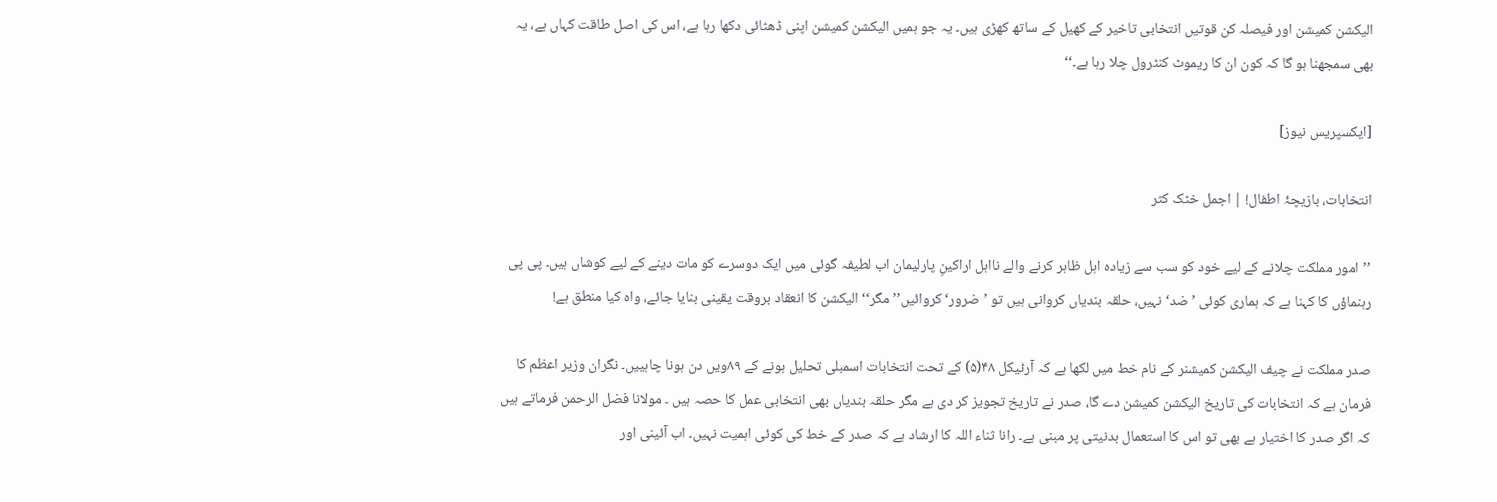الیکشن کمیشن اور فیصلہ کن قوتیں انتخابی تاخیر کے کھیل کے ساتھ کھڑی ہیں۔ یہ جو ہمیں الیکشن کمیشن اپنی ڈھٹائی دکھا رہا ہے، اس کی اصل طاقت کہاں ہے، یہ بھی سمجھنا ہو گا کہ کون ان کا ریموٹ کنٹرول چلا رہا ہے۔‘‘

[ایکسپریس نیوز]

انتخابات، بازیچۂ اطفال! | اجمل خٹک کثر

’’امور مملکت چلانے کے لیے خود کو سب سے زیادہ اہل ظاہر کرنے والے نااہل اراکینِ پارلیمان اب لطیفہ گوئی میں ایک دوسرے کو مات دینے کے لیے کوشاں ہیں۔ پی پی رہنماؤں کا کہنا ہے کہ ہماری کوئی ’ضد‘ نہیں، حلقہ بندیاں کروانی ہیں تو ’ضرور‘ کروائیں’’مگر‘‘ الیکشن کا انعقاد بروقت یقینی بنایا جائے، واہ کیا منطق ہے!

صدر مملکت نے چیف الیکشن کمیشنر کے نام خط میں لکھا ہے کہ آرٹیکل ۴۸(۵) کے تحت انتخابات اسمبلی تحلیل ہونے کے ۸۹ویں دن ہونا چاہییں۔ نگران وزیر اعظم کا فرمان ہے کہ انتخابات کی تاریخ الیکشن کمیشن دے گا، صدر نے تاریخ تجویز کر دی ہے مگر حلقہ بندیاں بھی انتخابی عمل کا حصہ ہیں ۔ مولانا فضل الرحمن فرماتے ہیں کہ اگر صدر کا اختیار ہے بھی تو اس کا استعمال بدنیتی پر مبنی ہے۔ رانا ثناء اللہ کا ارشاد ہے کہ صدر کے خط کی کوئی اہمیت نہیں۔ اب آئینی اور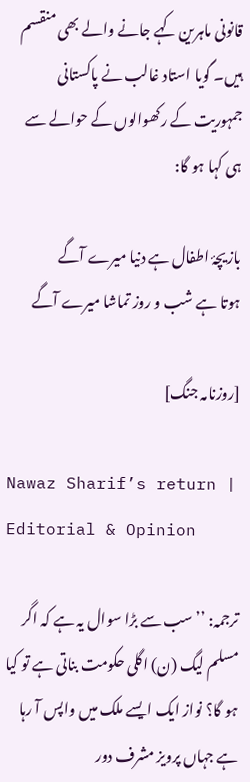قانونی ماہرین کہے جانے والے بھی منقسم ہیں۔ گویا استاد غالب نے پاکستانی جمہوریت کے رکھوالوں کے حوالے سے ہی کہا ہو گا:

بازیچۂ اطفال ہے دنیا میرے آگے
ہوتا ہے شب و روز تماشا میرے آگے

[روزنامہ جنگ]

Nawaz Sharif’s return | Editorial & Opinion

ترجمہ: ’’ سب سے بڑا سوال یہ ہے کہ اگر مسلم لیگ (ن) اگلی حکومت بناتی ہے تو کیا ہو گا؟ نواز ایک ایسے ملک میں واپس آ رہا ہے جہاں پرویز مشرف دور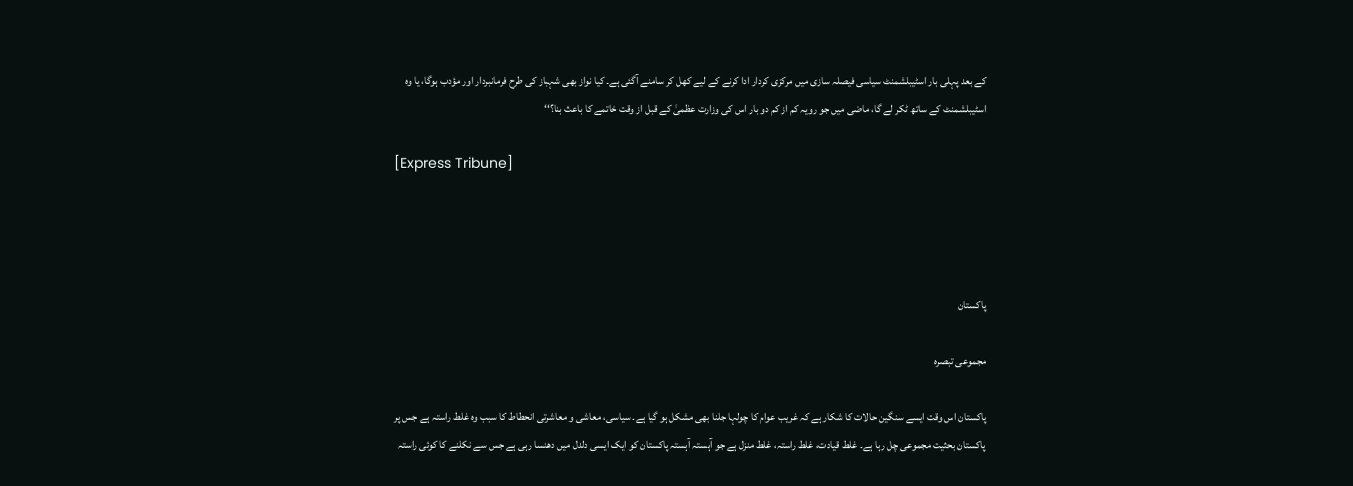کے بعد پہلی بار اسٹیبلشمنٹ سیاسی فیصلہ سازی میں مرکزی کردار ادا کرنے کے لیے کھل کر سامنے آگئی ہے۔ کیا نواز بھی شہباز کی طرح فرمانبردار اور مؤدب ہوگا، یا وہ اسٹیبلشمنٹ کے ساتھ ٹکر لے گا، ماضی میں جو رویہ کم از کم دو بار اس کی وزارت عظمیٰ کے قبل از وقت خاتمے کا باعث بنا؟‘‘

[Express Tribune]




پاکستان

مجموعی تبصرہ

پاکستان اس وقت ایسے سنگین حالات کا شکار ہے کہ غریب عوام کا چولہا جلنا بھی مشکل ہو گیا ہے۔ سیاسی، معاشی و معاشرتی انحطاط کا سبب وہ غلط راستہ ہے جس پر پاکستان بحثیت مجموعی چل رہا ہے۔ غلط قیادت، غلط راستہ، غلط منزل ہے جو آہستہ آہستہ پاکستان کو ایک ایسی دلدل میں دھنسا رہی ہے جس سے نکلنے کا کوئی راستہ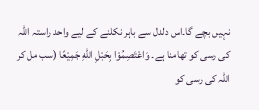نہیں بچے گا۔اس دلدل سے باہر نکلنے کے لیے واحد راستہ اللہ کی رسی کو تھامنا ہے۔ وَاعْتَصِمُوْا بِحَبْلِ اللّٰهِ جَمِيْعًا (سب مل کر اللہ کی رسی کو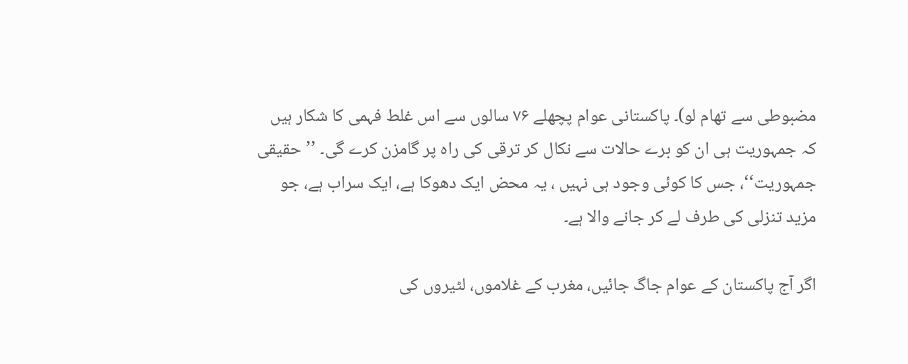مضبوطی سے تھام لو)۔ پاکستانی عوام پچھلے ۷۶ سالوں سے اس غلط فہمی کا شکار ہیں کہ جمہوریت ہی ان کو برے حالات سے نکال کر ترقی کی راہ پر گامزن کرے گی۔ ’’حقیقی جمہوریت‘‘، جس کا کوئی وجود ہی نہیں ، یہ محض ایک دھوکا ہے، ایک سراب ہے، جو مزید تنزلی کی طرف لے کر جانے والا ہے۔

اگر آج پاکستان کے عوام جاگ جائیں، مغرب کے غلاموں، لٹیروں کی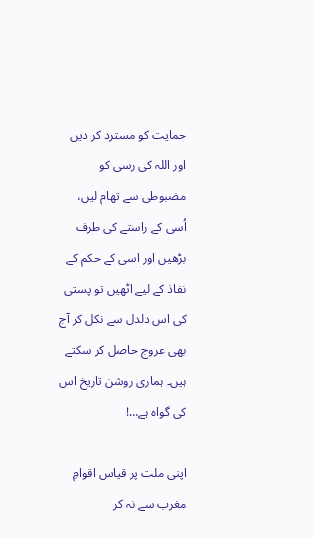حمایت کو مسترد کر دیں اور اللہ کی رسی کو مضبوطی سے تھام لیں، اُسی کے راستے کی طرف بڑھیں اور اسی کے حکم کے نفاذ کے لیے اٹھیں تو پستی کی اس دلدل سے نکل کر آج بھی عروج حاصل کر سکتے ہیں۔ ہماری روشن تاریخ اس کی گواہ ہے…!

اپنی ملت پر قیاس اقوامِ مغرب سے نہ کر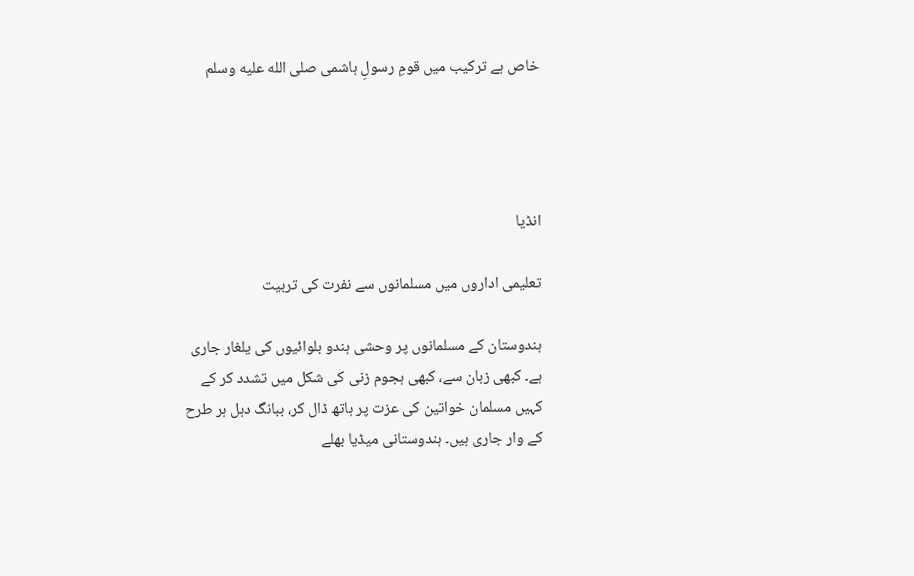خاص ہے ترکیب میں قومِ رسولِ ہاشمی صلى الله عليه وسلم




انڈیا

تعلیمی اداروں میں مسلمانوں سے نفرت کی تربیت

ہندوستان کے مسلمانوں پر وحشی ہندو بلوائیوں کی یلغار جاری ہے۔ کبھی زبان سے، کبھی ہجوم زنی کی شکل میں تشدد کر کے کہیں مسلمان خواتین کی عزت پر ہاتھ ڈال کر، ببانگ دہل ہر طرح کے وار جاری ہیں۔ ہندوستانی میڈیا بھلے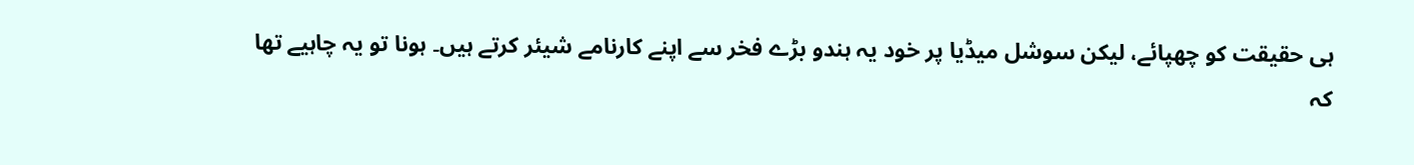ہی حقیقت کو چھپائے، لیکن سوشل میڈیا پر خود یہ ہندو بڑے فخر سے اپنے کارنامے شیئر کرتے ہیں۔ ہونا تو یہ چاہیے تھا کہ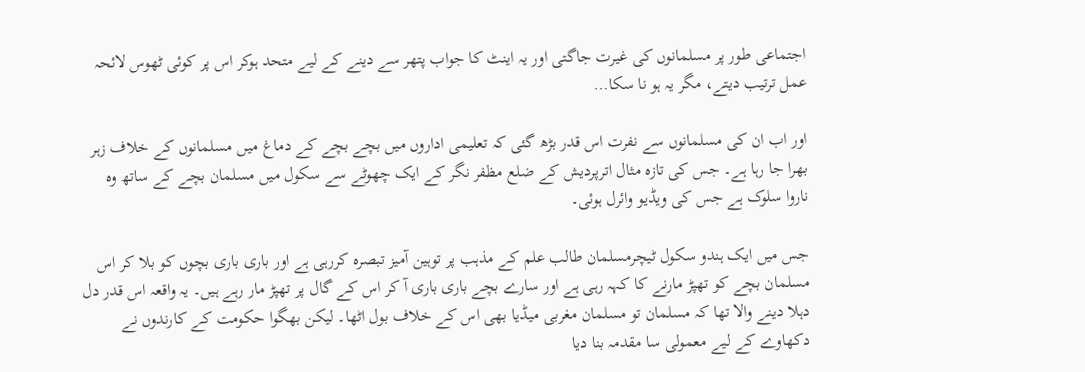اجتماعی طور پر مسلمانوں کی غیرت جاگتی اور یہ اینٹ کا جواب پتھر سے دینے کے لیے متحد ہوکر اس پر کوئی ٹھوس لائحہ عمل ترتیب دیتے، مگر یہ ہو نا سکا…

اور اب ان کی مسلمانوں سے نفرت اس قدر بڑھ گئی کہ تعلیمی اداروں میں بچے بچے کے دماغ میں مسلمانوں کے خلاف زہر بھرا جا رہا ہے۔ جس کی تازہ مثال اترپردیش کے ضلع مظفر نگر کے ایک چھوٹے سے سکول میں مسلمان بچے کے ساتھ وہ ناروا سلوک ہے جس کی ویڈیو وائرل ہوئی۔

جس میں ایک ہندو سکول ٹیچرمسلمان طالب علم کے مذہب پر توہین آمیز تبصرہ کررہی ہے اور باری باری بچوں کو بلا کر اس مسلمان بچے کو تھپڑ مارنے کا کہہ رہی ہے اور سارے بچے باری باری آ کر اس کے گال پر تھپڑ مار رہے ہیں۔ یہ واقعہ اس قدر دل دہلا دینے والا تھا کہ مسلمان تو مسلمان مغربی میڈیا بھی اس کے خلاف بول اٹھا۔ لیکن بھگوا حکومت کے کارندوں نے دکھاوے کے لیے معمولی سا مقدمہ بنا دیا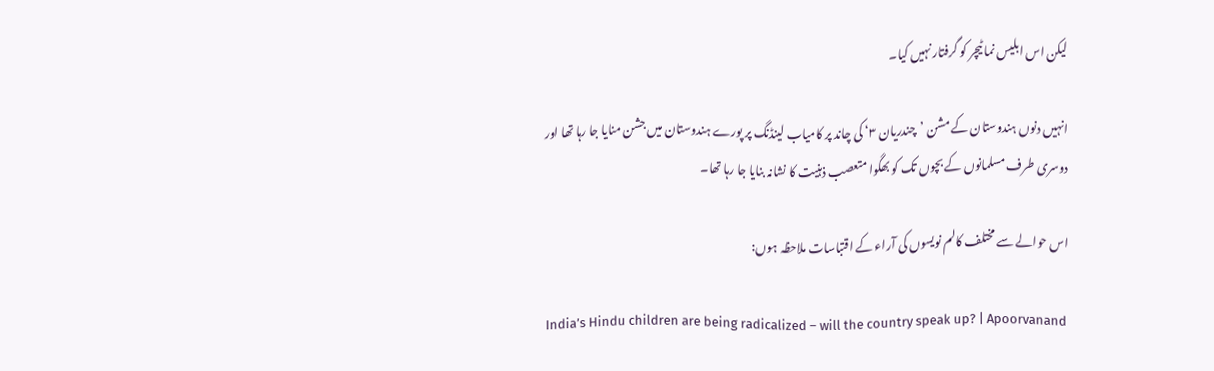لیکن اس ابلیس نما ٹیچر کو گرفتار نہیں کیا۔

انہیں دنوں ہندوستان کے مشن ’چندریان ۳‘ کی چاند پر کامیاب لینڈنگ پر پورے ہندوستان میں جشن منایا جا رہا تھا اور دوسری طرف مسلمانوں کے بچوں تک کو بھگوا متعصب ذہنیت کا نشانہ بنایا جا رہا تھا۔

اس حوالے سے مختلف کالم نویسوں کی آراء کے اقتباسات ملاحظہ ہوں:

India’s Hindu children are being radicalized – will the country speak up? | Apoorvanand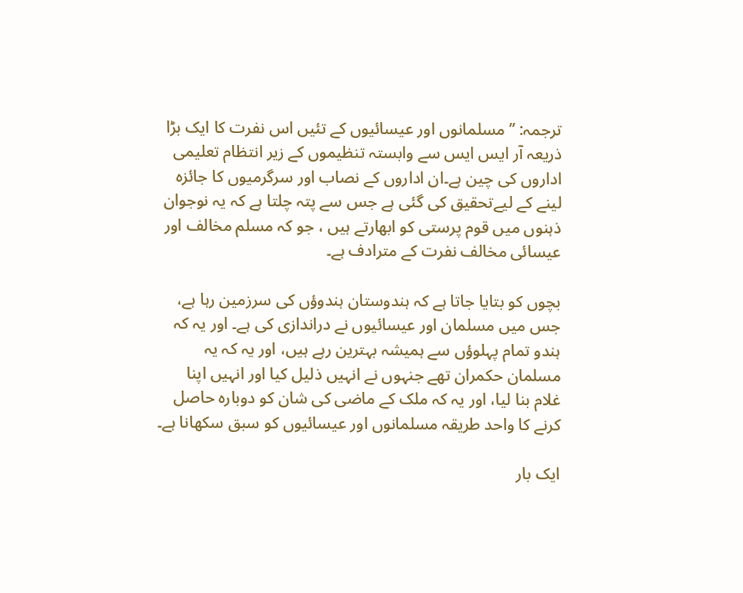ترجمہ: ’’مسلمانوں اور عیسائیوں کے تئیں اس نفرت کا ایک بڑا ذریعہ آر ایس ایس سے وابستہ تنظیموں کے زیر انتظام تعلیمی اداروں کی چین ہے۔ان اداروں کے نصاب اور سرگرمیوں کا جائزہ لینے کے لیےتحقیق کی گئی ہے جس سے پتہ چلتا ہے کہ یہ نوجوان ذہنوں میں قوم پرستی کو ابھارتے ہیں ، جو کہ مسلم مخالف اور عیسائی مخالف نفرت کے مترادف ہے۔

بچوں کو بتایا جاتا ہے کہ ہندوستان ہندوؤں کی سرزمین رہا ہے، جس میں مسلمان اور عیسائیوں نے دراندازی کی ہے۔ اور یہ کہ ہندو تمام پہلوؤں سے ہمیشہ بہترین رہے ہیں، اور یہ کہ یہ مسلمان حکمران تھے جنہوں نے انہیں ذلیل کیا اور انہیں اپنا غلام بنا لیا، اور یہ کہ ملک کے ماضی کی شان کو دوبارہ حاصل کرنے کا واحد طریقہ مسلمانوں اور عیسائیوں کو سبق سکھانا ہے۔

ایک بار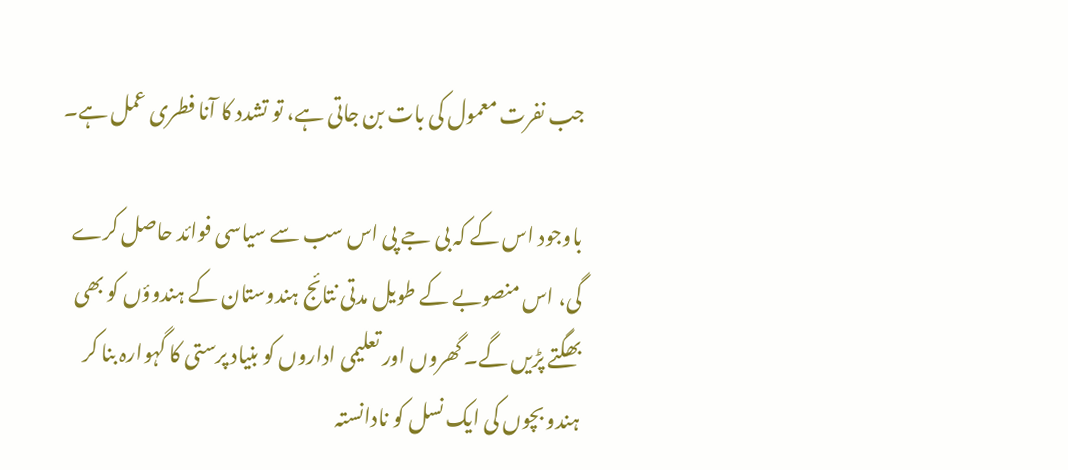جب نفرت معمول کی بات بن جاتی ہے، تو تشدد کا آنا فطری عمل ہے۔

باوجود اس کے کہ بی جے پی اس سب سے سیاسی فوائد حاصل کرے گی، اس منصوبے کے طویل مدتی نتائج ہندوستان کے ہندوؤں کو بھی بھگتے پڑیں گے۔ گھروں اور تعلیمی اداروں کو بنیاد پرستی کا گہوارہ بنا کر ہندو بچوں کی ایک نسل کو نادانستہ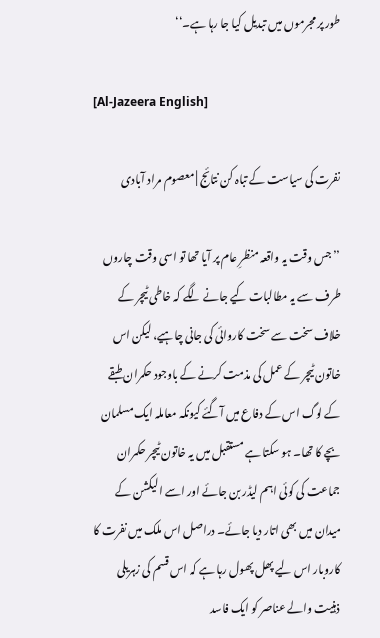طور پر مجرموں میں تبدیل کیا جا رہا ہے۔‘‘

[Al-Jazeera English]

نفرت کی سیاست کے تباہ کن نتائج | معصوم مراد آبادی

’’جس وقت یہ واقعہ منظرِ عام پر آیا تھا تو اسی وقت چاروں طرف سے یہ مطالبات کیے جانے لگے کہ خاطی ٹیچر کے خلاف سخت سے سخت کاروائی کی جانی چاہیے، لیکن اس خاتون ٹیچر کے عمل کی مذمت کرنے کے باوجود حکمران طبقے کے لوگ اس کے دفاع میں آگئے کیونکہ معاملہ ایک مسلمان بچے کا تھا۔ ہو سکتا ہے مستقبل میں یہ خاتون ٹیچر حکمران جماعت کی کوئی اہم لیڈر بن جائے اور اسے الیکشن کے میدان میں بھی اتار دیا جائے۔ دراصل اس ملک میں نفرت کا کاروبار اس لیے پھل پھول رہا ہے کہ اس قسم کی زہریلی ذہنیت والے عناصر کو ایک فاسد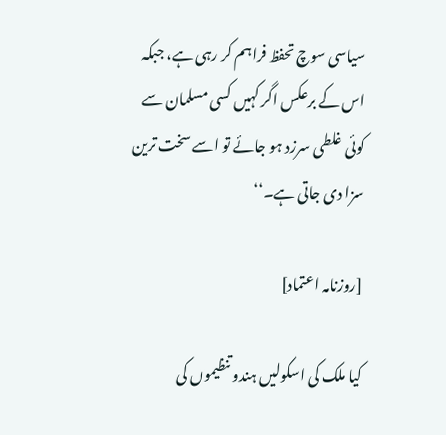سیاسی سوچ تحفظ فراہم کر رہی ہے، جبکہ اس کے برعکس اگر کہیں کسی مسلمان سے کوئی غلطی سرزد ہو جائے تو اسے سخت ترین سزا دی جاتی ہے۔‘‘

[روزنامہ اعتماد]

کیا ملک کی اسکولیں ہندو تنظیموں کی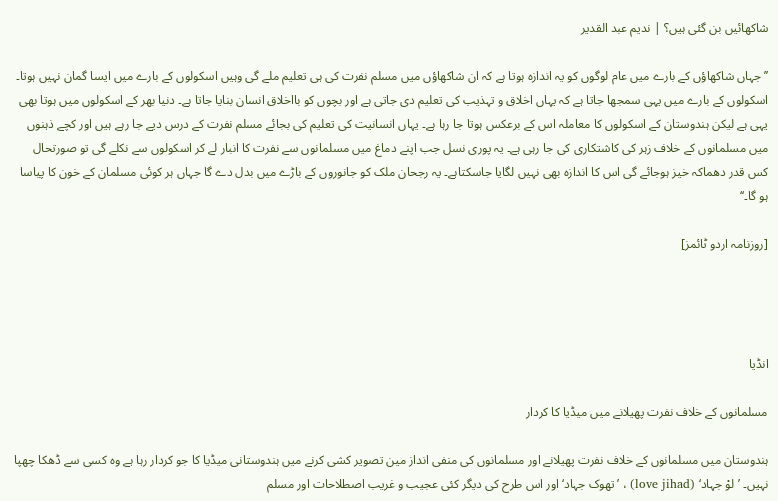شاکھائیں بن گئی ہیں؟ | ندیم عبد القدیر

’’جہاں شاکھاؤں کے بارے میں عام لوگوں کو یہ اندازہ ہوتا ہے کہ ان شاکھاؤں میں مسلم نفرت کی ہی تعلیم ملے گی وہیں اسکولوں کے بارے میں ایسا گمان نہیں ہوتا۔ اسکولوں کے بارے میں یہی سمجھا جاتا ہے کہ یہاں اخلاق و تہذیب کی تعلیم دی جاتی ہے اور بچوں کو بااخلاق انسان بنایا جاتا ہے۔ دنیا بھر کے اسکولوں میں ہوتا بھی یہی ہے لیکن ہندوستان کے اسکولوں کا معاملہ اس کے برعکس ہوتا جا رہا ہے۔ یہاں انسانیت کی تعلیم کی بجائے مسلم نفرت کے درس دیے جا رہے ہیں اور کچے ذہنوں میں مسلمانوں کے خلاف زہر کی کاشتکاری کی جا رہی ہے۔ یہ پوری نسل جب اپنے دماغ میں مسلمانوں سے نفرت کا انبار لے کر اسکولوں سے نکلے گی تو صورتحال کس قدر دھماکہ خیز ہوجائے گی اس کا اندازہ بھی نہیں لگایا جاسکتاہے۔ یہ رجحان ملک کو جانوروں کے باڑے میں بدل دے گا جہاں ہر کوئی مسلمان کے خون کا پیاسا ہو گا۔‘‘

[روزنامہ اردو ٹائمز]




انڈیا

مسلمانوں کے خلاف نفرت پھیلانے میں میڈیا کا کردار

ہندوستان میں مسلمانوں کے خلاف نفرت پھیلانے اور مسلمانوں کی منفی انداز مین تصویر کشی کرنے میں ہندوستانی میڈیا کا جو کردار رہا ہے وہ کسی سے ڈھکا چھپا نہیں۔ ’لوْ جہاد‘ (love jihad) ، ’تھوک جہاد‘ اور اس طرح کی دیگر کئی عجیب و غریب اصطلاحات اور مسلم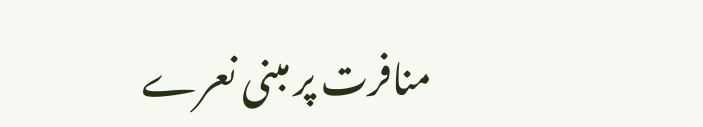منافرت پر مبنی نعرے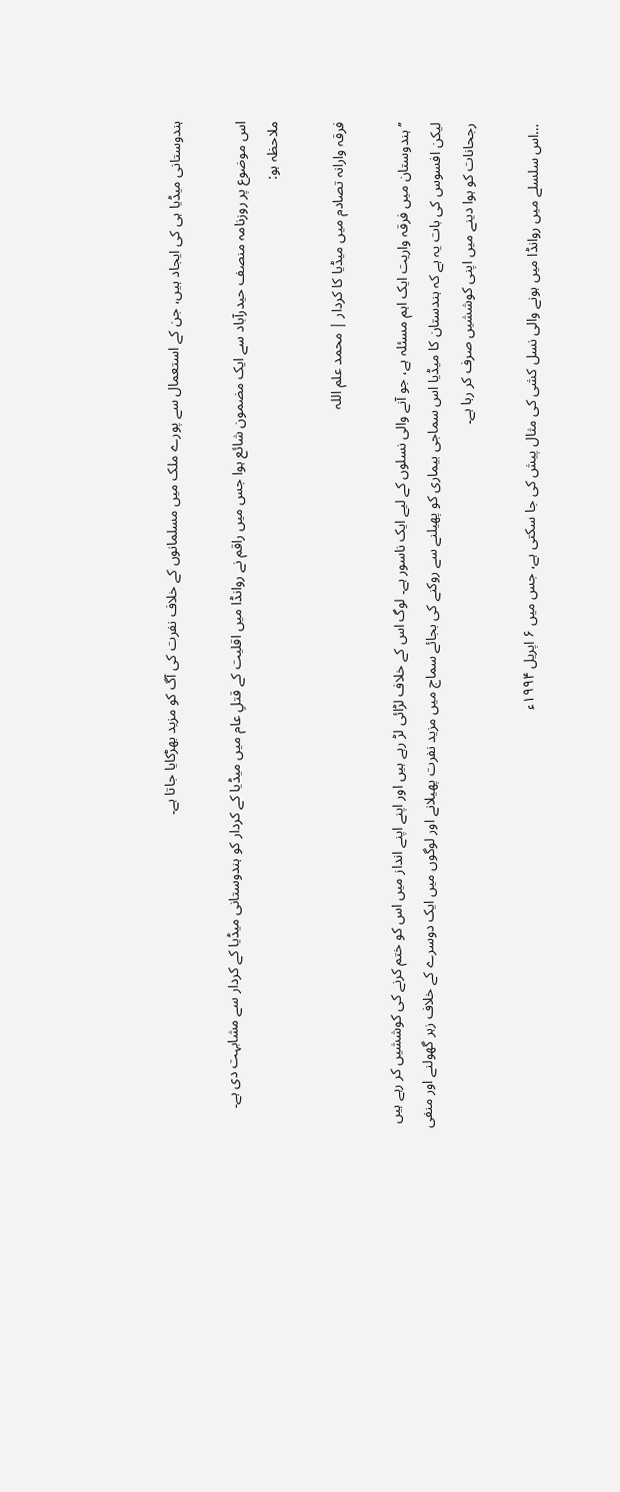ہندوستانی میڈیا ہی کی ایجاد ہیں، جن کے استعمال سے پورے ملک میں مسلمانوں کے خلاف نفرت کی آگ کو مزید بھڑکایا جاتا ہے۔

اس موضوع پر روزنامہ منصف حیدرآباد سے ایک مضمون شائع ہوا جس میں راقم نے روانڈا میں اقلیت کے قتلِ عام میں میڈیا کے کردار کو ہندوستانی میڈیا کے کردار سے مشابہت دی ہے۔ ملاحظہ ہو:

فرقہ وارانہ تصادم میں میڈیا کا کردار | محمد علم اللہ

’’ہندوستان میں فرقہ واریت ایک اہم مسئلہ ہے، جو آنے والی نسلوں کے لیے ایک ناسور ہے۔ لوگ اس کے خلاف لڑائی لڑ رہے ہیں اور اپنے اپنے انداز میں اس کو ختم کرنے کی کوششیں کر رہے ہیں لیکن افسوس کی بات یہ ہے کہ ہندستان کا میڈیا اس سماجی بیماری کو پھیلنے سے روکنے کی بجائے سماج میں مزید نفرت پھیلانے اور لوگوں میں ایک دوسرے کے خلاف زہر گھولنے اور منفی رجحانات کو ہوا دینے میں اپنی کوششیں صرف کر رہا ہے۔

…اس سلسلے میں روانڈا میں ہونے والی نسل کشی کی مثال پیش کی جا سکتی ہے، جس میں ۶ اپریل ۱۹۹۴ء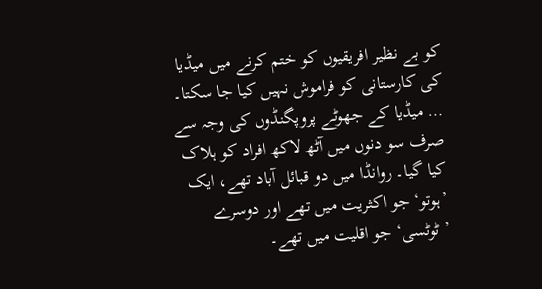کو بے نظیر افریقیوں کو ختم کرنے میں میڈیا کی کارستانی کو فراموش نہیں کیا جا سکتا۔ … میڈیا کے جھوٹے پروپگنڈوں کی وجہ سے صرف سو دنوں میں آٹھ لاکھ افراد کو ہلاک کیا گیا۔ روانڈا میں دو قبائل آباد تھے، ایک ’ہوتو‘ جو اکثریت میں تھے اور دوسرے ’ٹوٹسی‘ جو اقلیت میں تھے۔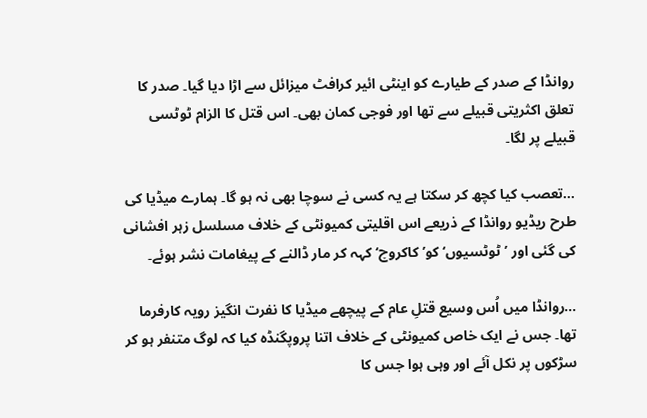روانڈا کے صدر کے طیارے کو اینٹی ائیر کرافٹ میزائل سے اڑا دیا گیا۔ صدر کا تعلق اکثریتی قبیلے سے تھا اور فوجی کمان بھی۔ اس قتل کا الزام ٹوٹسی قبیلے پر لگا۔

…تعصب کیا کچھ کر سکتا ہے یہ کسی نے سوچا بھی نہ ہو گا۔ ہمارے میڈیا کی طرح ریڈیو روانڈا کے ذریعے اس اقلیتی کمیونٹی کے خلاف مسلسل زہر افشانی کی گئی اور ’ٹوٹسیوں‘ کو’ کاکروچ‘ کہہ کر مار ڈالنے کے پیغامات نشر ہوئے۔

…روانڈا میں اُس وسیع قتلِ عام کے پیچھے میڈیا کا نفرت انگیز رویہ کارفرما تھا۔ جس نے ایک خاص کمیونٹی کے خلاف اتنا پروپگنڈہ کیا کہ لوگ متنفر ہو کر سڑکوں پر نکل آئے اور وہی ہوا جس کا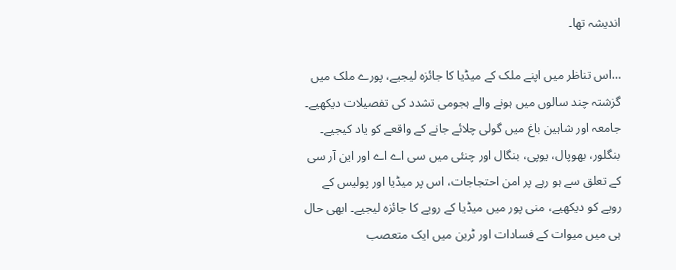اندیشہ تھا۔

…اس تناظر میں اپنے ملک کے میڈیا کا جائزہ لیجیے، پورے ملک میں گزشتہ چند سالوں میں ہونے والے ہجومی تشدد کی تفصیلات دیکھیے۔ جامعہ اور شاہین باغ میں گولی چلائے جانے کے واقعے کو یاد کیجیے۔ بنگلور، بھوپال، یوپی، بنگال اور چنئی میں سی اے اے اور این آر سی کے تعلق سے ہو رہے پر امن احتجاجات، اس پر میڈیا اور پولیس کے رویے کو دیکھیے، منی پور میں میڈیا کے رویے کا جائزہ لیجیے۔ ابھی حال ہی میں میوات کے فسادات اور ٹرین میں ایک متعصب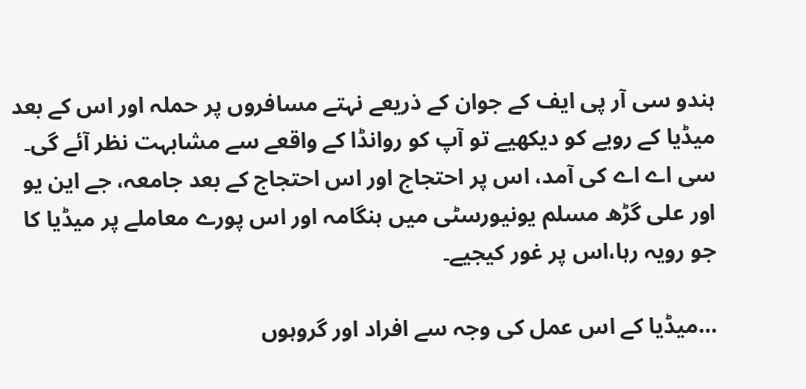ہندو سی آر پی ایف کے جوان کے ذریعے نہتے مسافروں پر حملہ اور اس کے بعد میڈیا کے رویے کو دیکھیے تو آپ کو روانڈا کے واقعے سے مشابہت نظر آئے گی۔ سی اے اے کی آمد، اس پر احتجاج اور اس احتجاج کے بعد جامعہ، جے این یو اور علی گڑھ مسلم یونیورسٹی میں ہنگامہ اور اس پورے معاملے پر میڈیا کا جو رویہ رہا،اس پر غور کیجیے۔

…میڈیا کے اس عمل کی وجہ سے افراد اور گروہوں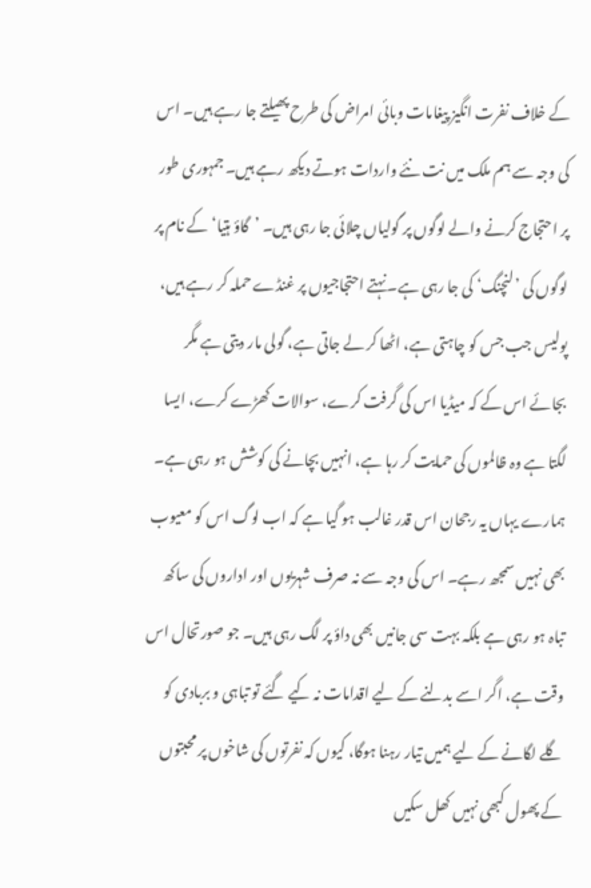کے خلاف نفرت انگیز پیغامات وبائی امراض کی طرح پھیلتے جا رہے ہیں۔ اس کی وجہ سے ہم ملک میں نت نئے واردات ہوتے دیکھ رہے ہیں۔ جمہوری طور پر احتجاج کرنے والے لوگوں پر گولیاں چلائی جا رہی ہیں۔ ’گاؤ ہتیا‘ کے نام پر لوگوں کی ’لنچنگ‘ کی جا رہی ہے۔ نہتے احتجاجیوں پر غنڈے حملہ کر رہے ہیں، پولیس جب جس کو چاہتی ہے، اٹھا کر لے جاتی ہے، گولی مار دیتی ہے مگر بجائے اس کے کہ میڈیا اس کی گرفت کرے، سوالات کھڑے کرے، ایسا لگتا ہے وہ ظالموں کی حمایت کر رہا ہے، انہیں بچانے کی کوشش ہو رہی ہے۔ ہمارے یہاں یہ رجحان اس قدر غالب ہو گیا ہے کہ اب لوگ اس کو معیوب بھی نہیں سمجھ رہے۔ اس کی وجہ سے نہ صرف شہریوں اور اداروں کی ساکھ تباہ ہو رہی ہے بلکہ بہت سی جانیں بھی داؤ پر لگ رہی ہیں۔ جو صورتحال اس وقت ہے، اگر اسے بدلنے کے لیے اقدامات نہ کیے گئے تو تباہی و بربادی کو گلے لگانے کے لیے ہمیں تیار رہنا ہوگا، کیوں کہ نفرتوں کی شاخوں پر محبتوں کے پھول کبھی نہیں کھل سکیں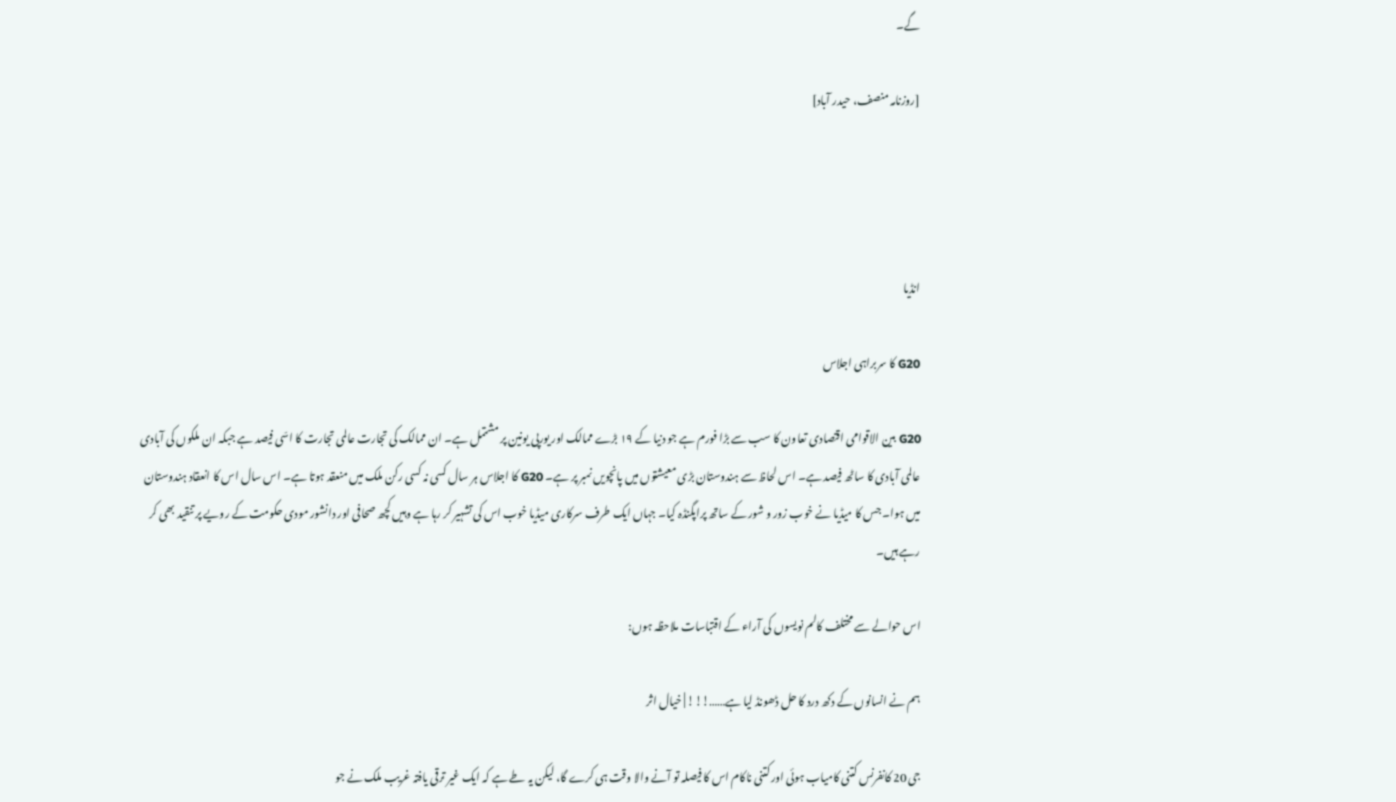گے۔

[روزنامہ منصف، حیدر آباد]




انڈیا

G20 کا سربراہی اجلاس

G20 بین الاقوامی اقتصادی تعاون کا سب سے بڑا فورم ہے جو دنیا کے ۱۹ بڑے ممالک اور یورپی یونین پر مشتمل ہے۔ ان ممالک کی تجارت عالمی تجارت کا اسّی فیصد ہے جبکہ ان ملکوں کی آبادی عالمی آبادی کا ساٹھ فیصد ہے۔ اس لحاظ سے ہندوستان بڑی معیشتوں میں پانچویں نمبر پر ہے۔ G20 کا اجلاس ہر سال کسی نہ کسی رکن ملک میں منعقد ہوتا ہے۔ اس سال اس کا انعقاد ہندوستان میں ہوا۔ جس کا میڈیا نے خوب زور و شور کے ساتھ پراپگنڈہ کیا۔ جہاں ایک طرف سرکاری میڈیا خوب اس کی تشہیر کر رہا ہے وہیں کچھ صحافی اور دانشور مودی حکومت کے رویے پر تنقید بھی کر رہے ہیں۔

اس حوالے سے مختلف کالم نویسوں کی آراء کے اقتباسات ملاحظہ ہوں:

ہم نے انسانوں کے دکھ درد کا حل ڈھونڈ لیا ہے……!!! | خیال اثر

جی 20 کانفرنس کتنی کامیاب ہوئی اور کتنی ناکام اس کا فیصلہ تو آنے والا وقت ہی کرے گا، لیکن یہ طے ہے کہ ایک غیر ترقی یافتہ غریب ملک نے جو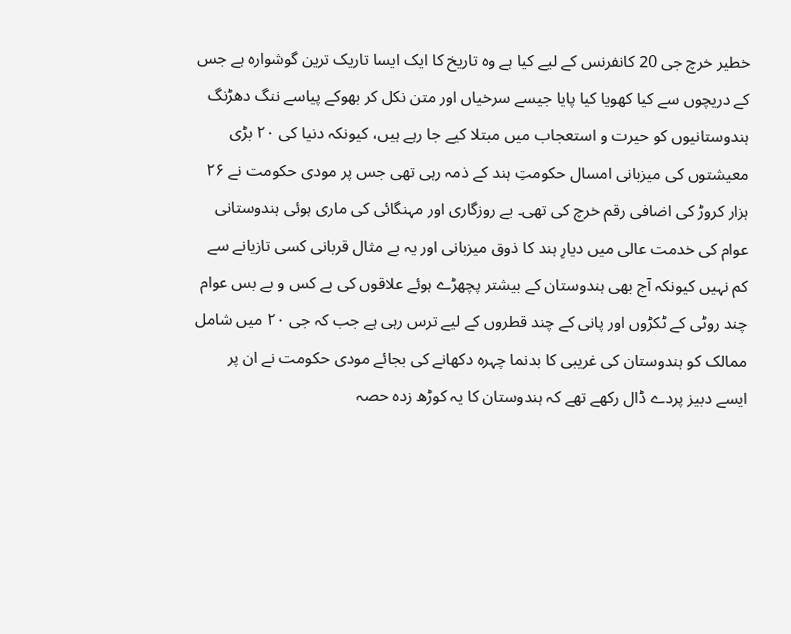خطیر خرچ جی 20 کانفرنس کے لیے کیا ہے وہ تاریخ کا ایک ایسا تاریک ترین گوشوارہ ہے جس کے دریچوں سے کیا کھویا کیا پایا جیسے سرخیاں اور متن نکل کر بھوکے پیاسے ننگ دھڑنگ ہندوستانیوں کو حیرت و استعجاب میں مبتلا کیے جا رہے ہیں، کیونکہ دنیا کی ۲۰ بڑی معیشتوں کی میزبانی امسال حکومتِ ہند کے ذمہ رہی تھی جس پر مودی حکومت نے ۲۶ ہزار کروڑ کی اضافی رقم خرچ کی تھی۔ بے روزگاری اور مہنگائی کی ماری ہوئی ہندوستانی عوام کی خدمت عالی میں دیارِ ہند کا ذوق میزبانی اور یہ بے مثال قربانی کسی تازیانے سے کم نہیں کیونکہ آج بھی ہندوستان کے بیشتر پچھڑے ہوئے علاقوں کی بے کس و بے بس عوام چند روٹی کے ٹکڑوں اور پانی کے چند قطروں کے لیے ترس رہی ہے جب کہ جی ۲۰ میں شامل ممالک کو ہندوستان کی غریبی کا بدنما چہرہ دکھانے کی بجائے مودی حکومت نے ان پر ایسے دبیز پردے ڈال رکھے تھے کہ ہندوستان کا یہ کوڑھ زدہ حصہ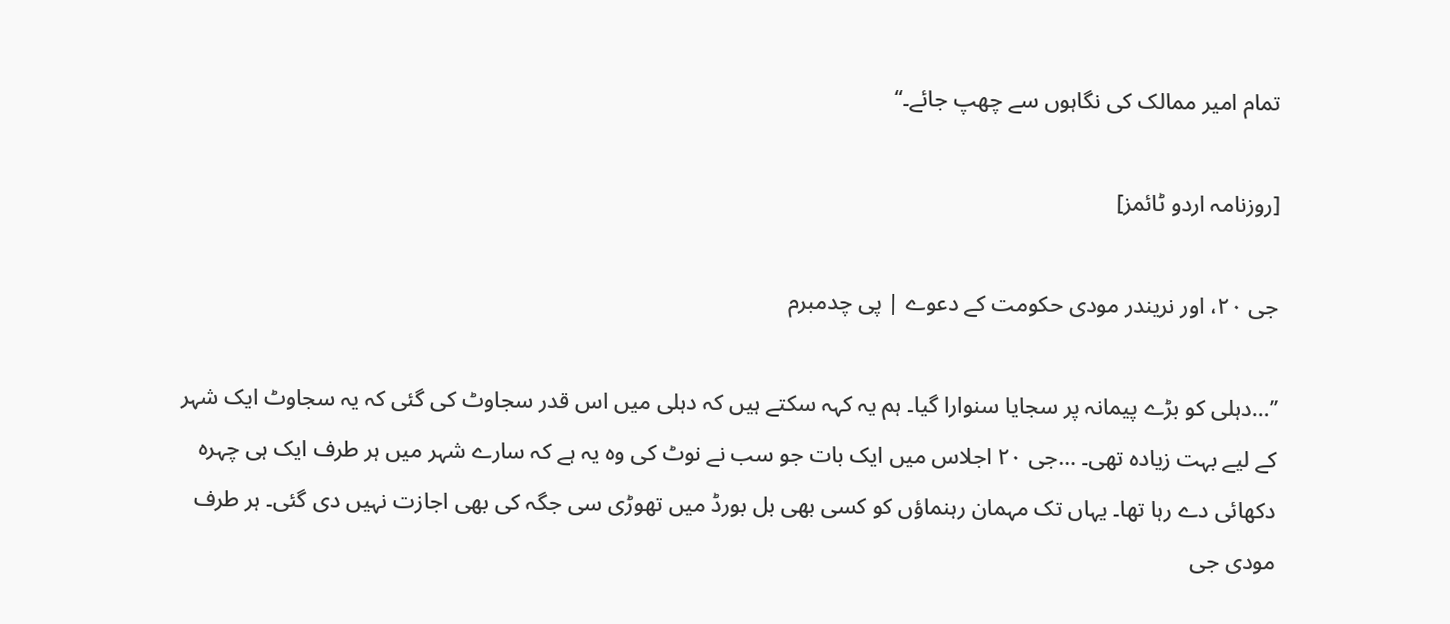تمام امیر ممالک کی نگاہوں سے چھپ جائے۔‘‘

[روزنامہ اردو ٹائمز]

جی ۲۰، اور نریندر مودی حکومت کے دعوے | پی چدمبرم

’’…دہلی کو بڑے پیمانہ پر سجایا سنوارا گیا۔ ہم یہ کہہ سکتے ہیں کہ دہلی میں اس قدر سجاوٹ کی گئی کہ یہ سجاوٹ ایک شہر کے لیے بہت زیادہ تھی۔ …جی ۲۰ اجلاس میں ایک بات جو سب نے نوٹ کی وہ یہ ہے کہ سارے شہر میں ہر طرف ایک ہی چہرہ دکھائی دے رہا تھا۔ یہاں تک مہمان رہنماؤں کو کسی بھی بل بورڈ میں تھوڑی سی جگہ کی بھی اجازت نہیں دی گئی۔ ہر طرف مودی جی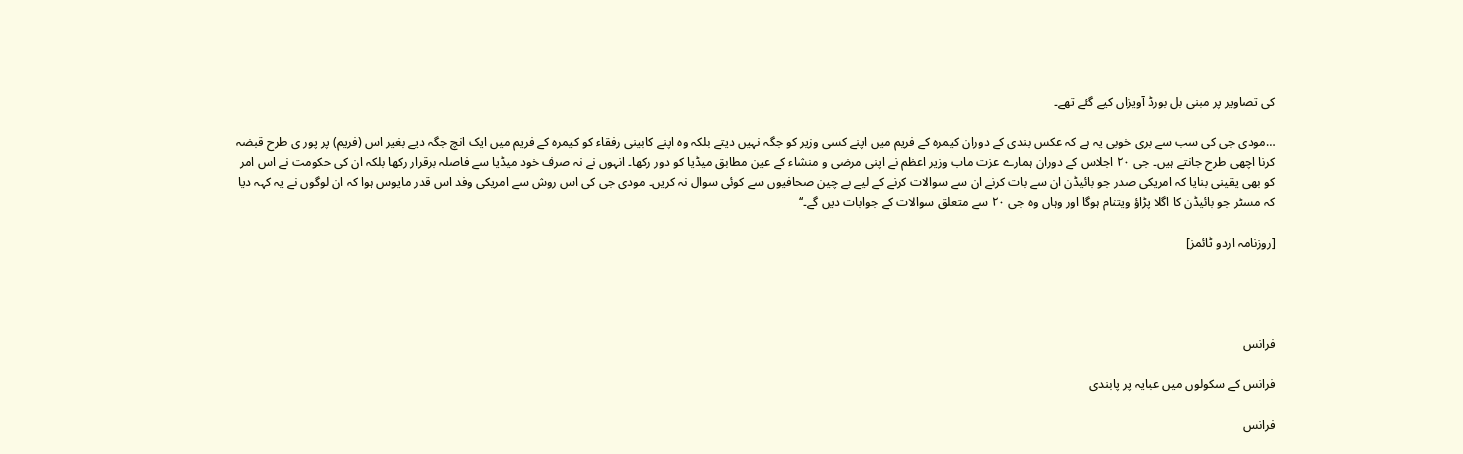کی تصاویر پر مبنی بل بورڈ آویزاں کیے گئے تھے۔

…مودی جی کی سب سے بری خوبی یہ ہے کہ عکس بندی کے دوران کیمرہ کے فریم میں اپنے کسی وزیر کو جگہ نہیں دیتے بلکہ وہ اپنے کابینی رفقاء کو کیمرہ کے فریم میں ایک انچ جگہ دیے بغیر اس (فریم) پر پور ی طرح قبضہ کرنا اچھی طرح جانتے ہیں۔ جی ۲۰ اجلاس کے دوران ہمارے عزت ماب وزیر اعظم نے اپنی مرضی و منشاء کے عین مطابق میڈیا کو دور رکھا۔ انہوں نے نہ صرف خود میڈیا سے فاصلہ برقرار رکھا بلکہ ان کی حکومت نے اس امر کو بھی یقینی بنایا کہ امریکی صدر جو بائیڈن ان سے بات کرنے ان سے سوالات کرنے کے لیے بے چین صحافیوں سے کوئی سوال نہ کریں۔ مودی جی کی اس روش سے امریکی وفد اس قدر مایوس ہوا کہ ان لوگوں نے یہ کہہ دیا کہ مسٹر جو بائیڈن کا اگلا پڑاؤ ویتنام ہوگا اور وہاں وہ جی ۲۰ سے متعلق سوالات کے جوابات دیں گے۔‘‘

[روزنامہ اردو ٹائمز]




فرانس

فرانس کے سکولوں میں عبایہ پر پابندی

فرانس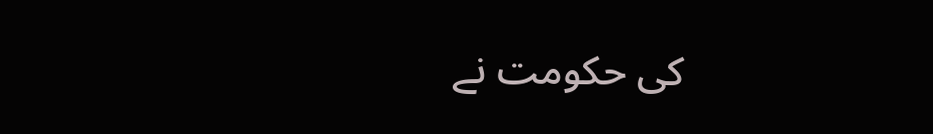کی حکومت نے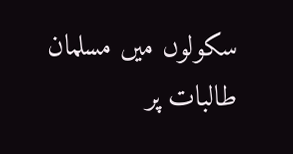سکولوں میں مسلمان طالبات پر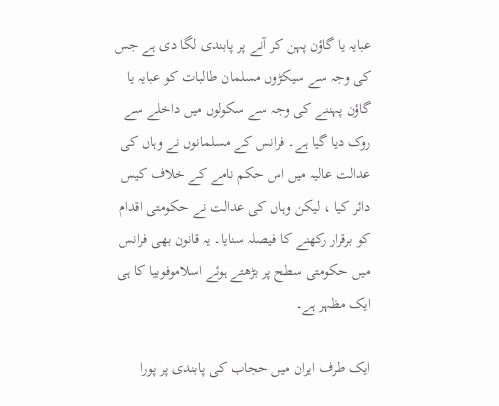عبایہ یا گاؤن پہن کر آنے پر پابندی لگا دی ہے جس کی وجہ سے سیکڑوں مسلمان طالبات کو عبایہ یا گاؤن پہننے کی وجہ سے سکولوں میں داخلے سے روک دیا گیا ہے۔ فرانس کے مسلمانوں نے وہاں کی عدالت عالیہ میں اس حکم نامے کے خلاف کیس دائر کیا ، لیکن وہاں کی عدالت نے حکومتی اقدام کو برقرار رکھنے کا فیصلہ سنایا۔ یہ قانون بھی فرانس میں حکومتی سطح پر بڑھتے ہوئے اسلاموفوبیا کا ہی ایک مظہر ہے۔

ایک طرف ایران میں حجاب کی پابندی پر پورا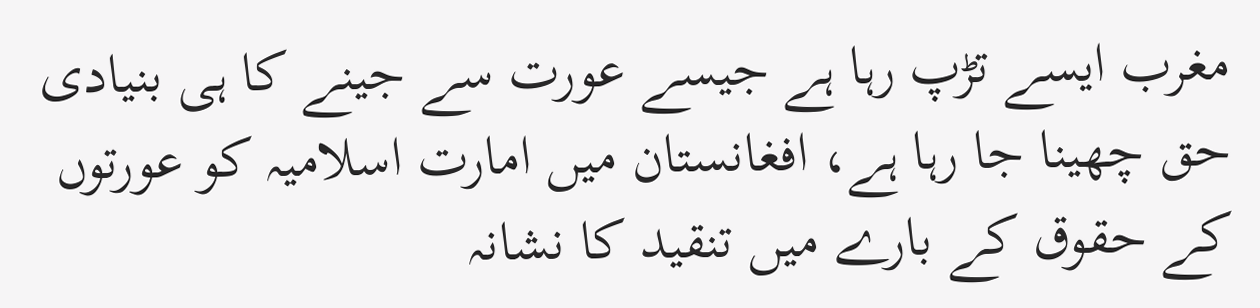مغرب ایسے تڑپ رہا ہے جیسے عورت سے جینے کا ہی بنیادی حق چھینا جا رہا ہے، افغانستان میں امارت اسلامیہ کو عورتوں کے حقوق کے بارے میں تنقید کا نشانہ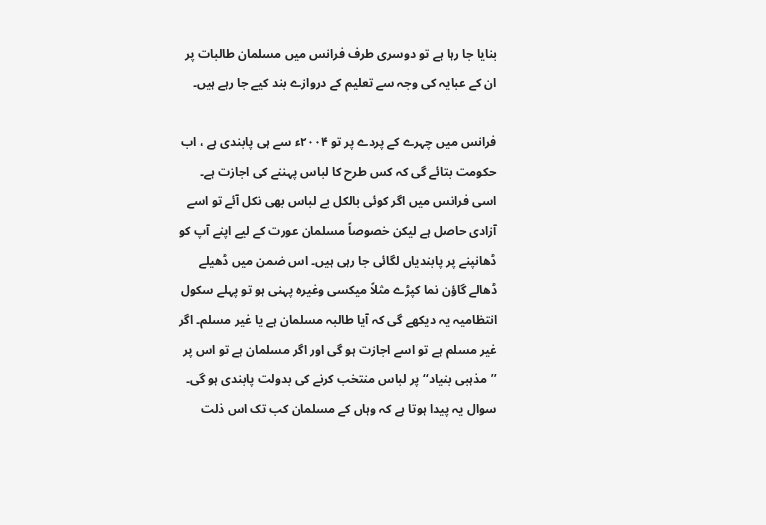بنایا جا رہا ہے تو دوسری طرف فرانس میں مسلمان طالبات پر ان کے عبایہ کی وجہ سے تعلیم کے دروازے بند کیے جا رہے ہیں۔

فرانس میں چہرے کے پردے پر تو ۲۰۰۴ء سے ہی پابندی ہے ، اب حکومت بتائے گی کہ کس طرح کا لباس پہننے کی اجازت ہے۔ اسی فرانس میں اگر کوئی بالکل بے لباس بھی نکل آئے تو اسے آزادی حاصل ہے لیکن خصوصاً مسلمان عورت کے لیے اپنے آپ کو ڈھانپنے پر پابندیاں لگائی جا رہی ہیں۔ اس ضمن میں ڈھیلے ڈھالے گاؤن نما کپڑے مثلاً میکسی وغیرہ پہنی ہو تو پہلے سکول انتظامیہ یہ دیکھے گی کہ آیا طالبہ مسلمان ہے یا غیر مسلم۔ اگر غیر مسلم ہے تو اسے اجازت ہو گی اور اگر مسلمان ہے تو اس پر ’’مذہبی بنیاد‘‘ پر لباس منتخب کرنے کی بدولت پابندی ہو گی۔ سوال یہ پیدا ہوتا ہے کہ وہاں کے مسلمان کب تک اس ذلت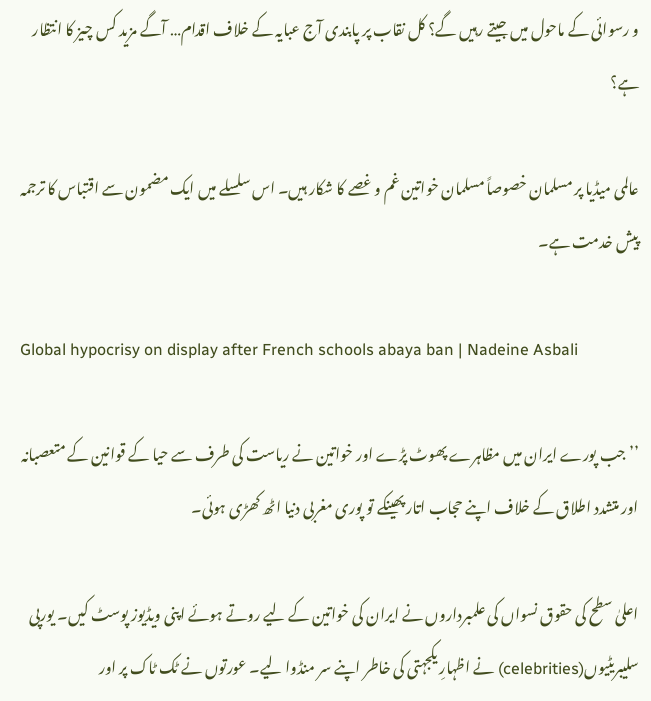و رسوائی کے ماحول میں جیتے رہیں گے؟ کل نقاب پر پابندی آج عبایہ کے خلاف اقدام… آگے مزید کس چیز کا انتظار ہے؟

عالمی میڈیا پر مسلمان خصوصاً مسلمان خواتین غم و غصے کا شکار ہیں۔ اس سلسلے میں ایک مضمون سے اقتباس کا ترجمہ پیش خدمت ہے۔

Global hypocrisy on display after French schools abaya ban | Nadeine Asbali

’’جب پورے ایران میں مظاہرے پھوٹ پڑے اور خواتین نے ریاست کی طرف سے حیا کے قوانین کے متعصبانہ اور متشدد اطلاق کے خلاف اپنے حجاب اتار پھینکے تو پوری مغربی دنیا اٹھ کھڑی ہوئی۔

اعلیٰ سطح کی حقوق نسواں کی علمبرداروں نے ایران کی خواتین کے لیے روتے ہوئے اپنی ویڈیوز پوسٹ کیں۔ یورپی سلیبریٹیوں(celebrities) نے اظہارِ یکجہتی کی خاطر اپنے سر منڈوا لیے۔ عورتوں نے ٹک ٹاک پر اور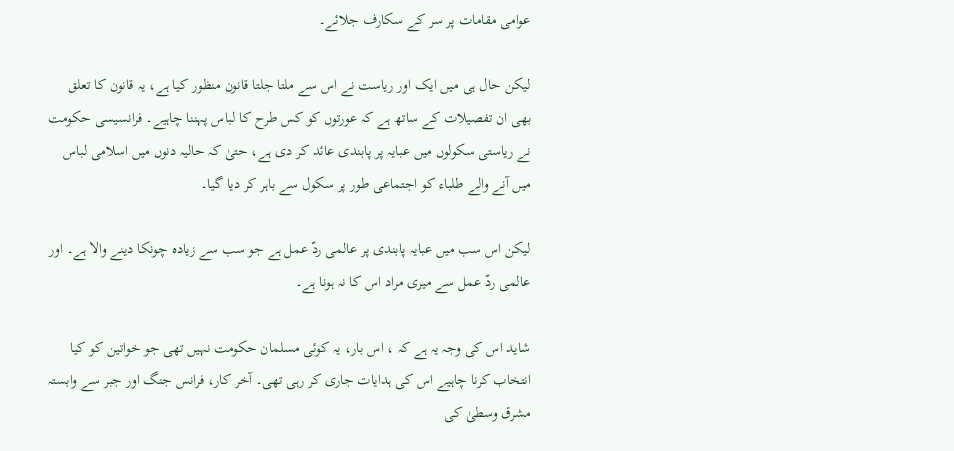عوامی مقامات پر سر کے سکارف جلائے۔

لیکن حال ہی میں ایک اور ریاست نے اس سے ملتا جلتا قانون منظور کیا ہے، یہ قانون کا تعلق بھی ان تفصیلات کے ساتھ ہے کہ عورتوں کو کس طرح کا لباس پہننا چاہیے۔ فرانسیسی حکومت نے ریاستی سکولوں میں عبایہ پر پابندی عائد کر دی ہے، حتیٰ کہ حالیہ دنوں میں اسلامی لباس میں آنے والے طلباء کو اجتماعی طور پر سکول سے باہر کر دیا گیا۔

لیکن اس سب میں عبایہ پابندی پر عالمی ردّ عمل ہے جو سب سے زیادہ چونکا دینے والا ہے۔ اور عالمی ردّ عمل سے میری مراد اس کا نہ ہونا ہے۔

شاید اس کی وجہ یہ ہے کہ ، اس بار، یہ کوئی مسلمان حکومت نہیں تھی جو خواتین کو کیا انتخاب کرنا چاہیے اس کی ہدایات جاری کر رہی تھی۔ آخر کار، فرانس جنگ اور جبر سے وابستہ مشرق وسطیٰ کی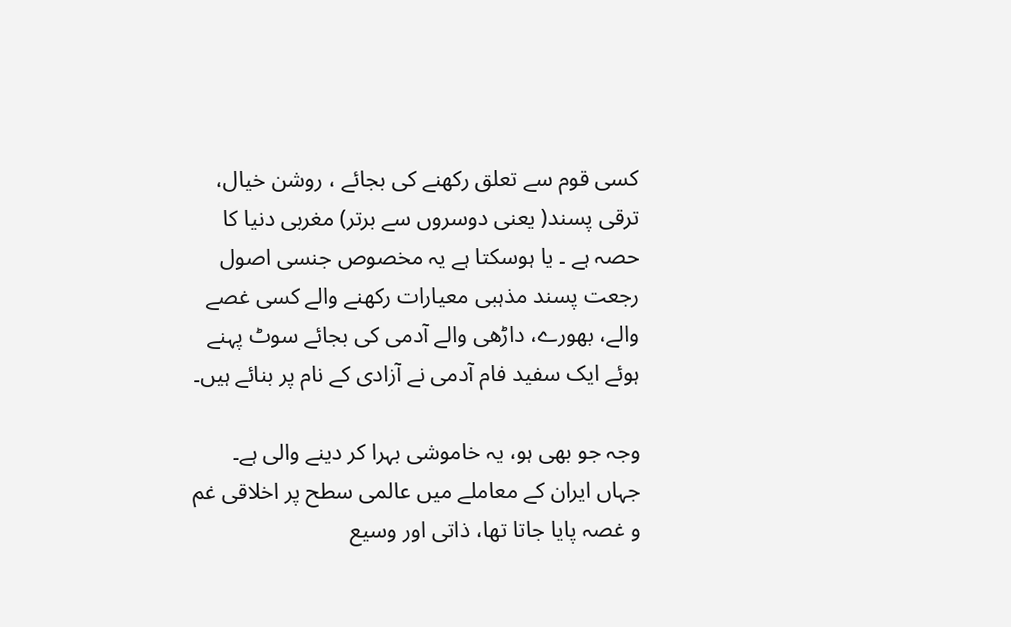کسی قوم سے تعلق رکھنے کی بجائے ، روشن خیال، ترقی پسند( یعنی دوسروں سے برتر) مغربی دنیا کا حصہ ہے ۔ یا ہوسکتا ہے یہ مخصوص جنسی اصول رجعت پسند مذہبی معیارات رکھنے والے کسی غصے والے، بھورے، داڑھی والے آدمی کی بجائے سوٹ پہنے ہوئے ایک سفید فام آدمی نے آزادی کے نام پر بنائے ہیں۔

وجہ جو بھی ہو، یہ خاموشی بہرا کر دینے والی ہے۔ جہاں ایران کے معاملے میں عالمی سطح پر اخلاقی غم و غصہ پایا جاتا تھا، ذاتی اور وسیع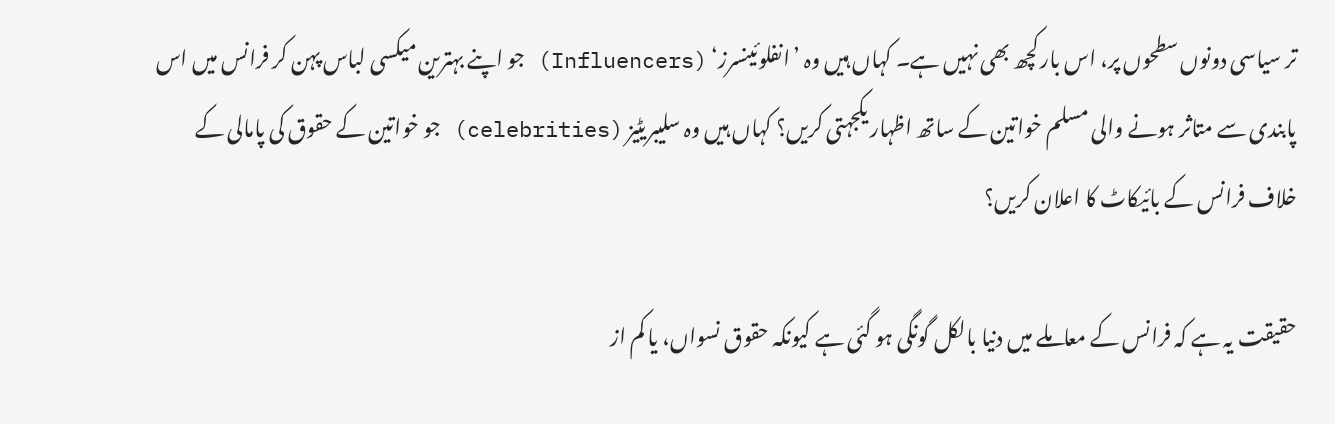تر سیاسی دونوں سطحوں پر، اس بار کچھ بھی نہیں ہے۔ کہاں ہیں وہ ’انفلوئینسرز‘ (Influencers) جو اپنے بہترین میکسی لباس پہن کر فرانس میں اس پابندی سے متاثر ہونے والی مسلم خواتین کے ساتھ اظہار یکجہتی کریں؟ کہاں ہیں وہ سلیبریٹیز (celebrities) جو خواتین کے حقوق کی پامالی کے خلاف فرانس کے بائیکاٹ کا اعلان کریں؟

حقیقت یہ ہے کہ فرانس کے معاملے میں دنیا بالکل گونگی ہو گئی ہے کیونکہ حقوق نسواں، یا کم از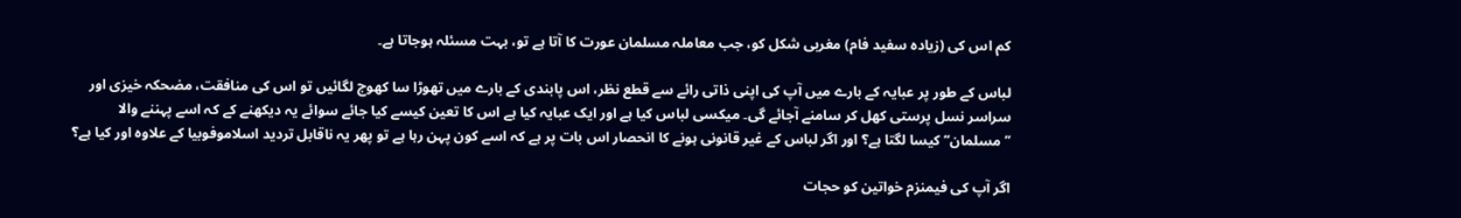کم اس کی (زیادہ سفید فام) مغربی شکل کو، جب معاملہ مسلمان عورت کا آتا ہے تو، بہت مسئلہ ہوجاتا ہے۔

لباس کے طور پر عبایہ کے بارے میں آپ کی اپنی ذاتی رائے سے قطع نظر، اس پابندی کے بارے میں تھوڑا سا کھوج لگائیں تو اس کی منافقت، مضحکہ خیزی اور سراسر نسل پرستی کھل کر سامنے آجائے گی۔ میکسی لباس کیا ہے اور ایک عبایہ کیا ہے اس کا تعین کیسے کیا جائے سوائے یہ دیکھنے کے کہ اسے پہننے والا ’’مسلمان‘‘ کیسا لگتا ہے؟ اور اگر لباس کے غیر قانونی ہونے کا انحصار اس بات پر ہے کہ اسے کون پہن رہا ہے تو پھر یہ ناقابل تردید اسلاموفوبیا کے علاوہ اور کیا ہے؟

اگر آپ کی فیمنزم خواتین کو حجات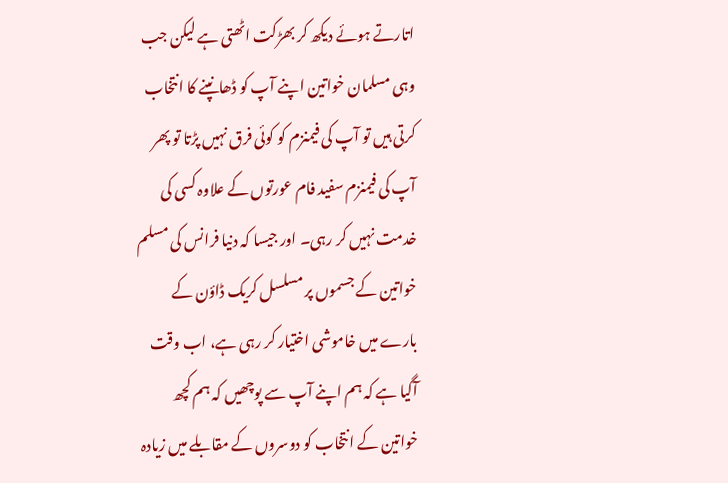اتارتے ہوئے دیکھ کر بھڑکت اٹھتی ہے لیکن جب وہی مسلمان خواتین اپنے آپ کو ڈھانپنے کا انتخاب کرتی ہیں تو آپ کی فیمنزم کو کوئی فرق نہیں پڑتا تو پھر آپ کی فیمنزم سفید فام عورتوں کے علاوہ کسی کی خدمت نہیں کر رہی۔ اور جیسا کہ دنیا فرانس کی مسلم خواتین کے جسموں پر مسلسل کریک ڈاؤن کے بارے میں خاموشی اختیار کر رہی ہے، اب وقت آگیا ہے کہ ہم اپنے آپ سے پوچھیں کہ ہم کچھ خواتین کے انتخاب کو دوسروں کے مقابلے میں زیادہ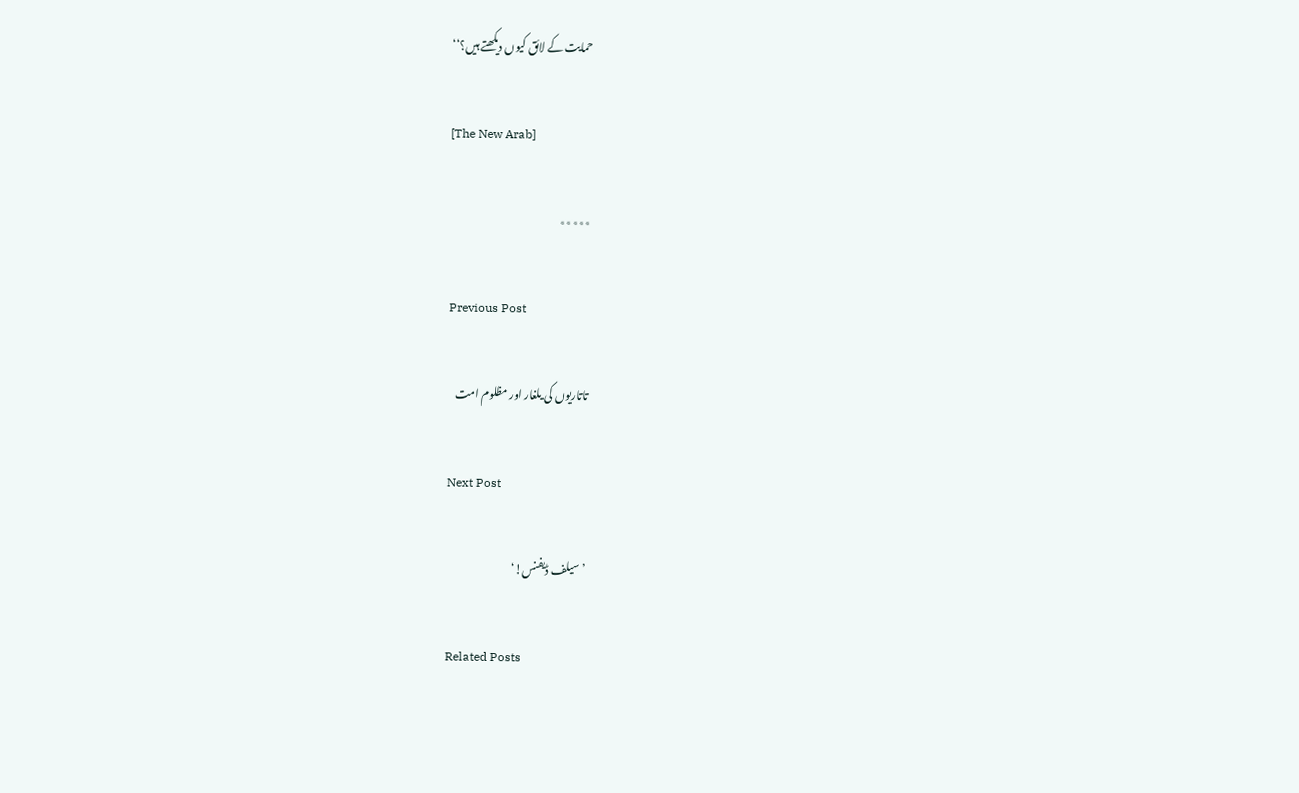حمایت کے لائق کیوں دیکھتے ہیں؟‘‘

[The New Arab]

٭٭٭٭٭

Previous Post

تاتاریوں کی یلغار اور مظلوم امت

Next Post

’سیلف ڈیفنس!‘

Related Posts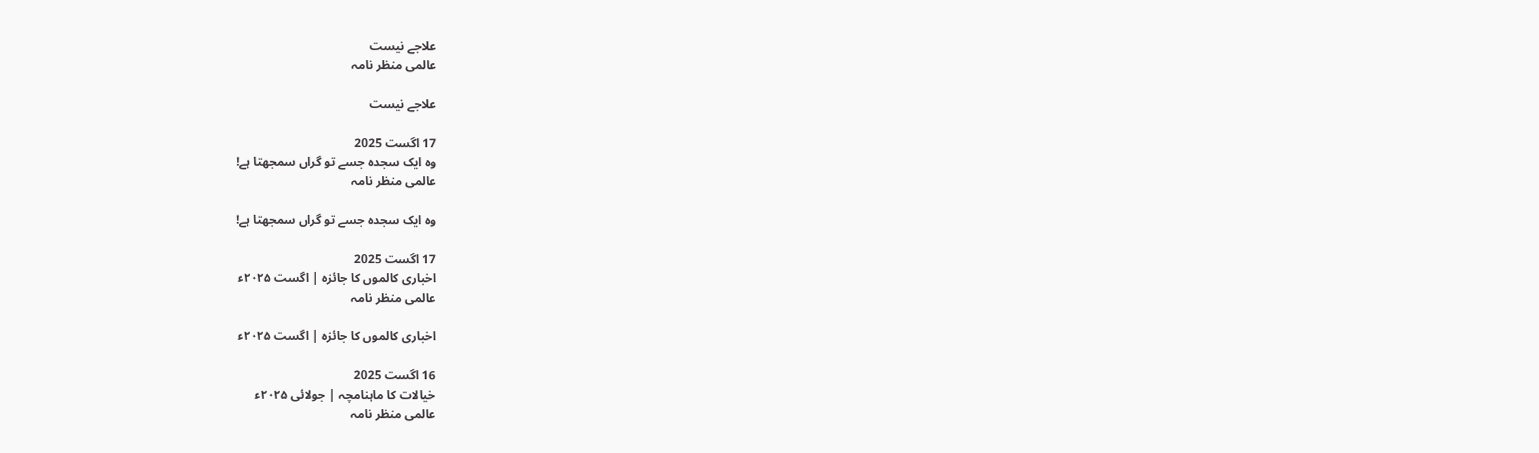علاجے نیست
عالمی منظر نامہ

علاجے نیست

17 اگست 2025
وہ ایک سجدہ جسے تو گراں سمجھتا ہے!
عالمی منظر نامہ

وہ ایک سجدہ جسے تو گراں سمجھتا ہے!

17 اگست 2025
اخباری کالموں کا جائزہ | اگست ۲۰۲۵ء
عالمی منظر نامہ

اخباری کالموں کا جائزہ | اگست ۲۰۲۵ء

16 اگست 2025
خیالات کا ماہنامچہ | جولائی ۲۰۲۵ء
عالمی منظر نامہ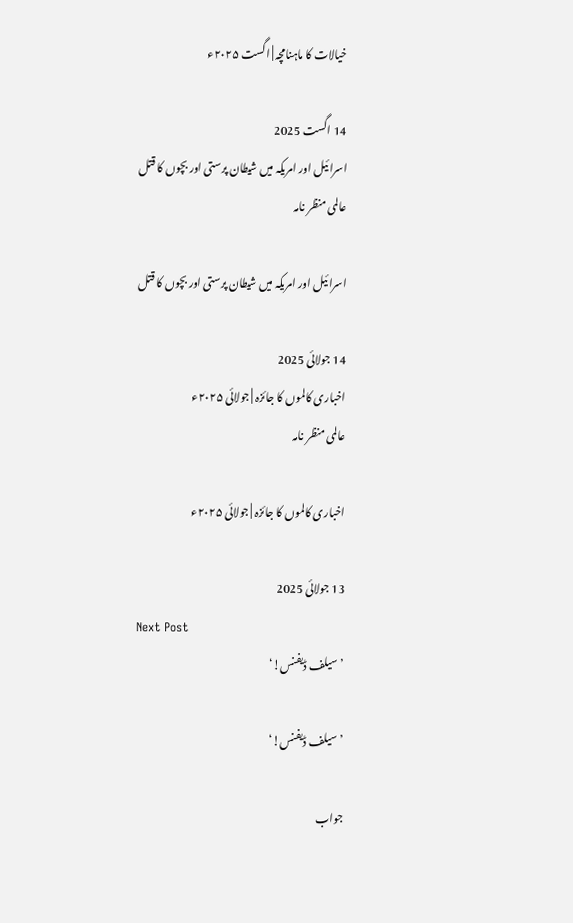خیالات کا ماہنامچہ | اگست ۲۰۲۵ء

14 اگست 2025
اسرائیل اور امریکہ میں شیطان پرستی اور بچوں کا قتل
عالمی منظر نامہ

اسرائیل اور امریکہ میں شیطان پرستی اور بچوں کا قتل

14 جولائی 2025
اخباری کالموں کا جائزہ | جولائی ۲۰۲۵ء
عالمی منظر نامہ

اخباری کالموں کا جائزہ | جولائی ۲۰۲۵ء

13 جولائی 2025
Next Post
’سیلف ڈیفنس!‘

’سیلف ڈیفنس!‘

جواب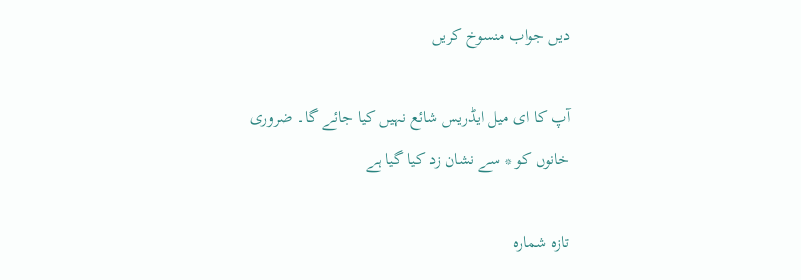دیں جواب منسوخ کریں

آپ کا ای میل ایڈریس شائع نہیں کیا جائے گا۔ ضروری خانوں کو * سے نشان زد کیا گیا ہے

تازہ شمارہ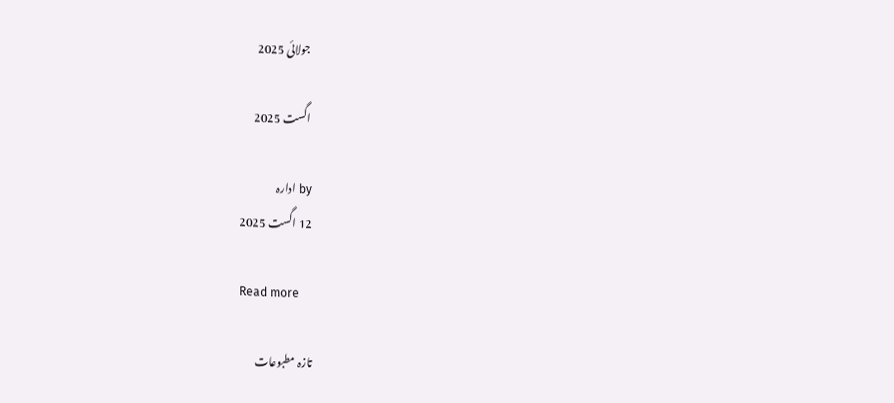جولائی 2025

اگست 2025

by ادارہ
12 اگست 2025

Read more

تازہ مطبوعات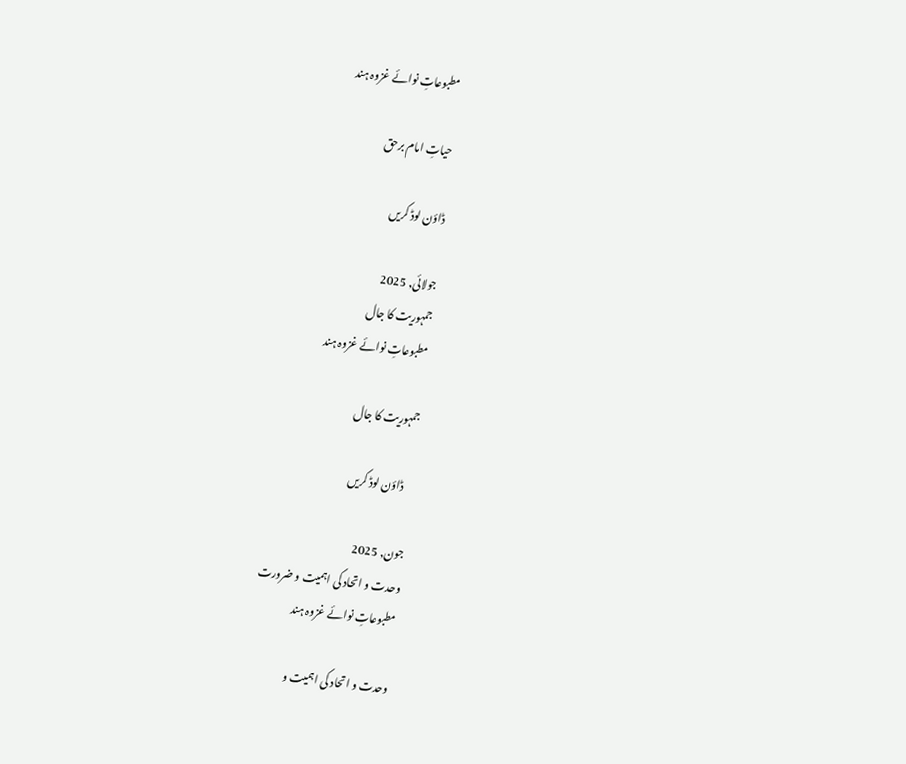مطبوعاتِ نوائے غزوہ ہند

حیاتِ امام برحق

ڈاؤن لوڈ کریں

جولائی, 2025
جمہوریت کا جال
مطبوعاتِ نوائے غزوہ ہند

جمہوریت کا جال

    ڈاؤن لوڈ کریں

جون, 2025
وحدت و اتحاد کی اہمیت و ضرورت
مطبوعاتِ نوائے غزوہ ہند

وحدت و اتحاد کی اہمیت و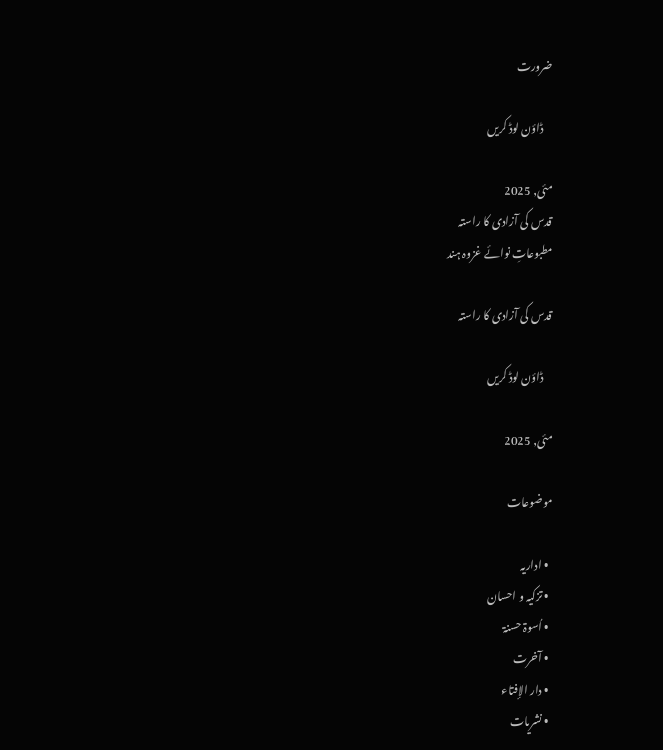ضرورت

    ڈاؤن لوڈ کریں

مئی, 2025
قدس کی آزادی کا راستہ
مطبوعاتِ نوائے غزوہ ہند

قدس کی آزادی کا راستہ

    ڈاؤن لوڈ کریں

مئی, 2025

موضوعات

  • اداریہ
  • تزکیہ و احسان
  • اُسوۃ حسنۃ
  • آخرت
  • دار الإفتاء
  • نشریات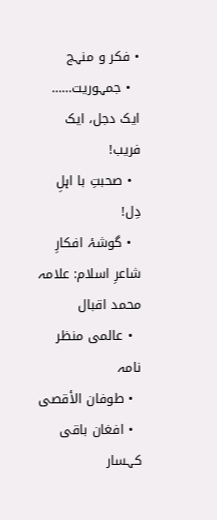• فکر و منہج
  • جمہوریت…… ایک دجل، ایک فریب!
  • صحبتِ با اہلِ دِل!
  • گوشۂ افکارِ شاعرِ اسلام: علامہ محمد اقبال
  • عالمی منظر نامہ
  • طوفان الأقصی
  • افغان باقی کہسار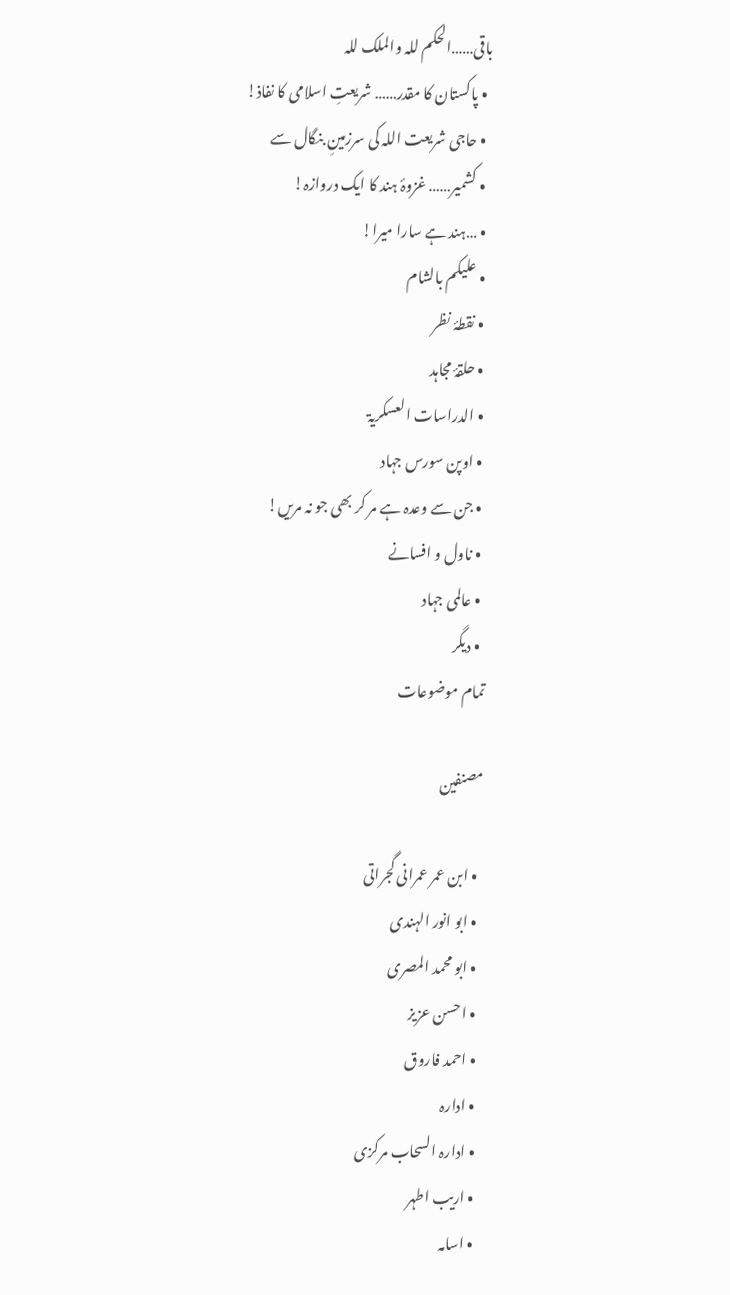باقی……الحکم للہ والملک للہ
  • پاکستان کا مقدر…… شریعتِ اسلامی کا نفاذ!
  • حاجی شریعت اللہ کی سرزمینِ بنگال سے
  • کشمیر…… غزوۂ ہند کا ایک دروازہ!
  • …ہند ہے سارا میرا!
  • علیکم بالشام
  • نقطۂ نظر
  • حلقۂ مجاہد
  • الدراسات العسکریۃ
  • اوپن سورس جہاد
  • جن سے وعدہ ہے مر کر بھی جو نہ مریں!
  • ناول و افسانے
  • عالمی جہاد
  • دیگر
تمام موضوعات

مصنفین

  • ابن عمر عمرانی گجراتی
  • ابو انور الہندی
  • ابو محمد المصری
  • احسن عزیز
  • احمد فاروق
  • ادارہ
  • ادارہ السحاب مرکزی
  • اریب اطہر
  • اسامہ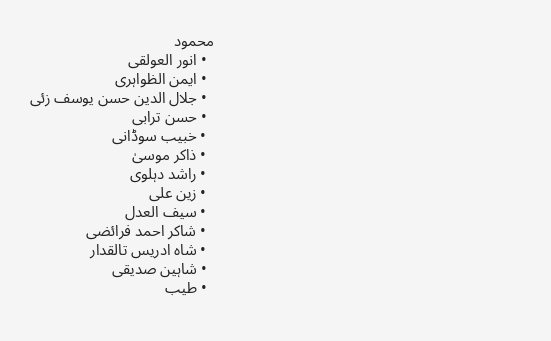محمود
  • انور العولقی
  • ایمن الظواہری
  • جلال الدین حسن یوسف زئی
  • حسن ترابی
  • خبیب سوڈانی
  • ذاکر موسیٰ
  • راشد دہلوی
  • زین علی
  • سیف العدل
  • شاکر احمد فرائضی
  • شاہ ادریس تالقدار
  • شاہین صدیقی
  • طیب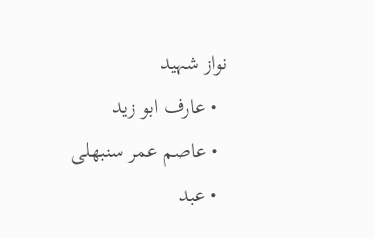نواز شہید
  • عارف ابو زید
  • عاصم عمر سنبھلی
  • عبد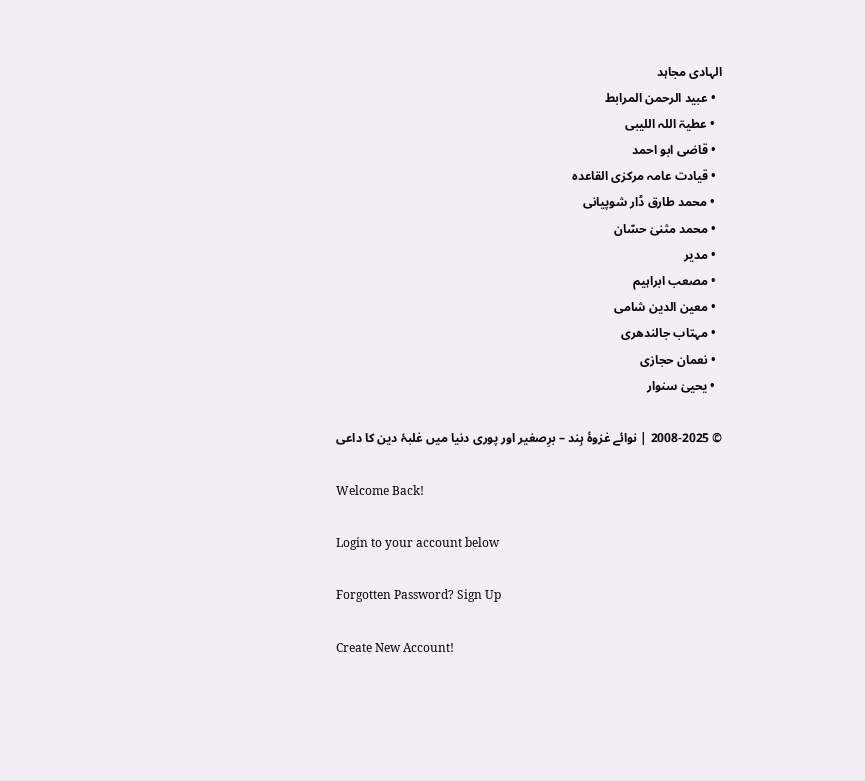الہادی مجاہد
  • عبید الرحمن المرابط
  • عطیۃ اللہ اللیبی
  • قاضی ابو احمد
  • قیادت عامہ مرکزی القاعدہ
  • محمد طارق ڈار شوپیانی
  • محمد مثنیٰ حسّان
  • مدیر
  • مصعب ابراہیم
  • معین الدین شامی
  • مہتاب جالندھری
  • نعمان حجازی
  • یحییٰ سنوار

© 2008-2025 | نوائے غزوۂ ہِند – برِصغیر اور پوری دنیا میں غلبۂ دین کا داعی

Welcome Back!

Login to your account below

Forgotten Password? Sign Up

Create New Account!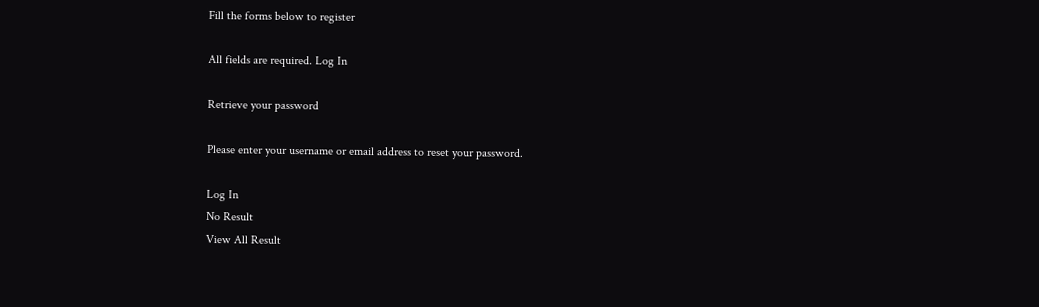Fill the forms below to register

All fields are required. Log In

Retrieve your password

Please enter your username or email address to reset your password.

Log In
No Result
View All Result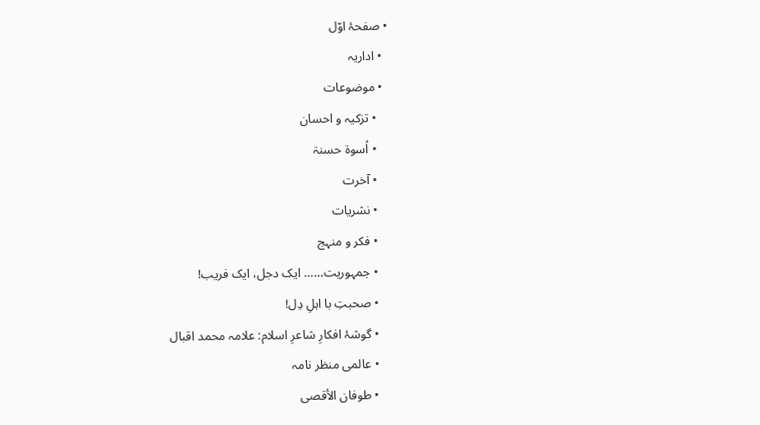• صفحۂ اوّل
  • اداریہ
  • موضوعات
    • تزکیہ و احسان
    • اُسوۃ حسنۃ
    • آخرت
    • نشریات
    • فکر و منہج
    • جمہوریت…… ایک دجل، ایک فریب!
    • صحبتِ با اہلِ دِل!
    • گوشۂ افکارِ شاعرِ اسلام: علامہ محمد اقبال
    • عالمی منظر نامہ
    • طوفان الأقصی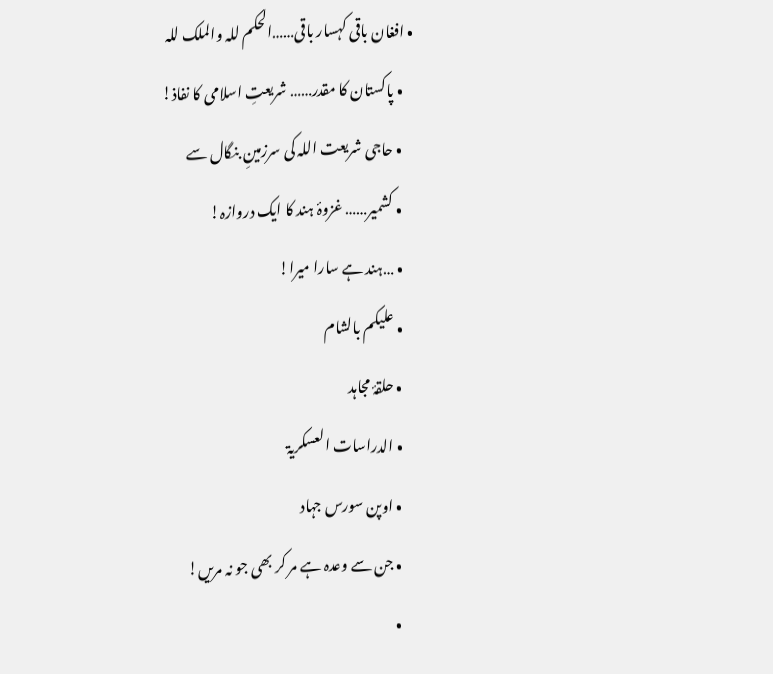• افغان باقی کہسار باقی……الحکم للہ والملک للہ
    • پاکستان کا مقدر…… شریعتِ اسلامی کا نفاذ!
    • حاجی شریعت اللہ کی سرزمینِ بنگال سے
    • کشمیر…… غزوۂ ہند کا ایک دروازہ!
    • …ہند ہے سارا میرا!
    • علیکم بالشام
    • حلقۂ مجاہد
    • الدراسات العسکریۃ
    • اوپن سورس جہاد
    • جن سے وعدہ ہے مر کر بھی جو نہ مریں!
    •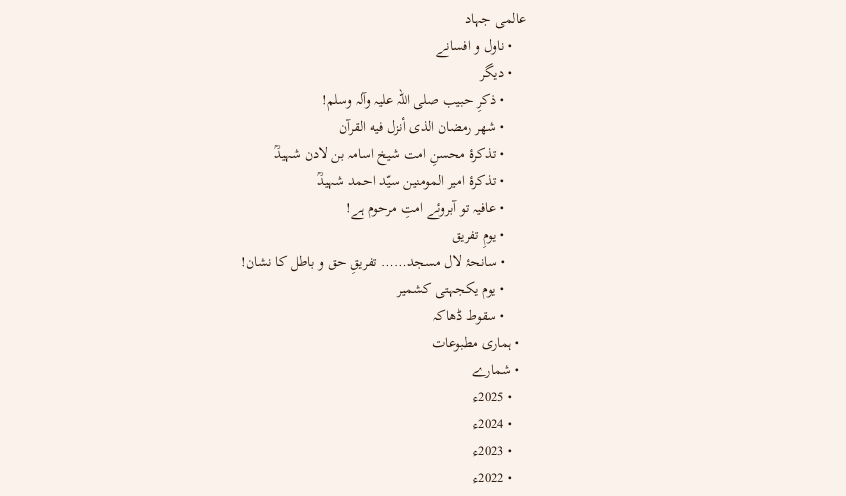عالمی جہاد
    • ناول و افسانے
    • دیگر
      • ذکرِ حبیب صلی اللہ علیہ وآلہ وسلم!
      • شهر رمضان الذی أنزل فیه القرآن
      • تذکرۂ محسنِ امت شیخ اسامہ بن لادن شہیدؒ
      • تذکرۂ امیر المومنین سیّد احمد شہیدؒ
      • عافیہ تو آبروئے امتِ مرحوم ہے!
      • یومِ تفریق
      • سانحۂ لال مسجد…… تفریقِ حق و باطل کا نشان!
      • یوم یکجہتی کشمیر
      • سقوط ڈھاکہ
  • ہماری مطبوعات
  • شمارے
    • 2025ء
    • 2024ء
    • 2023ء
    • 2022ء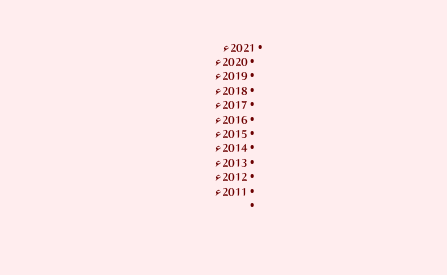• 2021ء
    • 2020ء
    • 2019ء
    • 2018ء
    • 2017ء
    • 2016ء
    • 2015ء
    • 2014ء
    • 2013ء
    • 2012ء
    • 2011ء
    •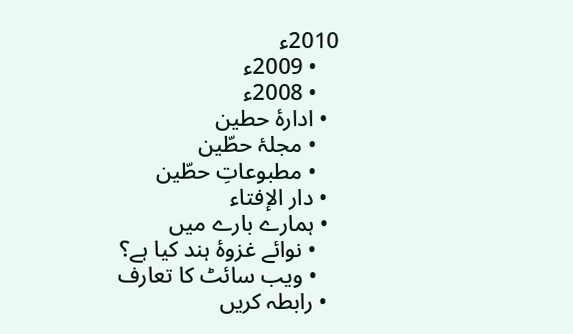2010ء
    • 2009ء
    • 2008ء
  • ادارۂ حطین
    • مجلۂ حطّین
    • مطبوعاتِ حطّین
  • دار الإفتاء
  • ہمارے بارے میں
    • نوائے غزوۂ ہند کیا ہے؟
    • ویب سائٹ کا تعارف
  • رابطہ کریں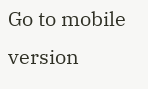Go to mobile version